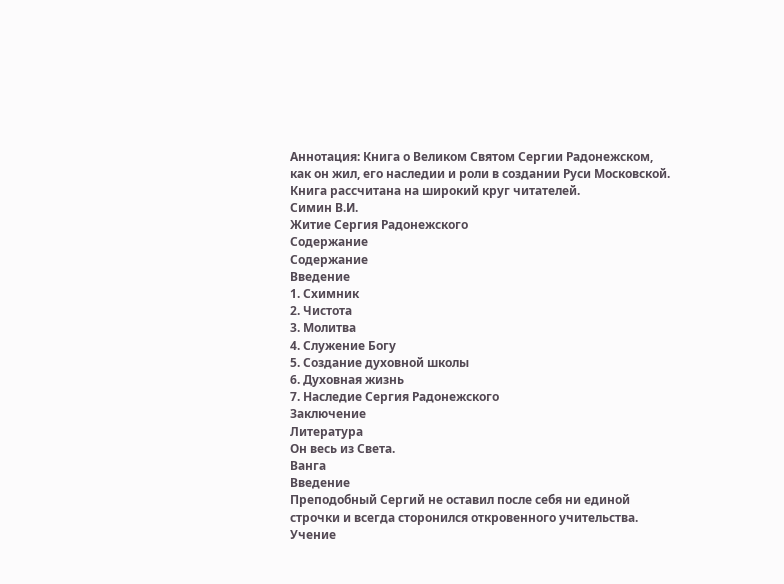Аннотация: Книга о Великом Святом Сергии Радонежском, как он жил, его наследии и роли в создании Руси Московской. Книга рассчитана на широкий круг читателей.
Симин В.И.
Житие Сергия Радонежского
Содержание
Содержание
Введение
1. Схимник
2. Чистота
3. Молитва
4. Служение Богу
5. Создание духовной школы
6. Духовная жизнь
7. Наследие Сергия Радонежского
Заключение
Литература
Он весь из Света.
Ванга
Введение
Преподобный Сергий не оставил после себя ни единой строчки и всегда сторонился откровенного учительства. Учение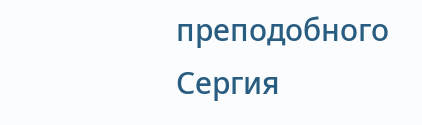преподобного Сергия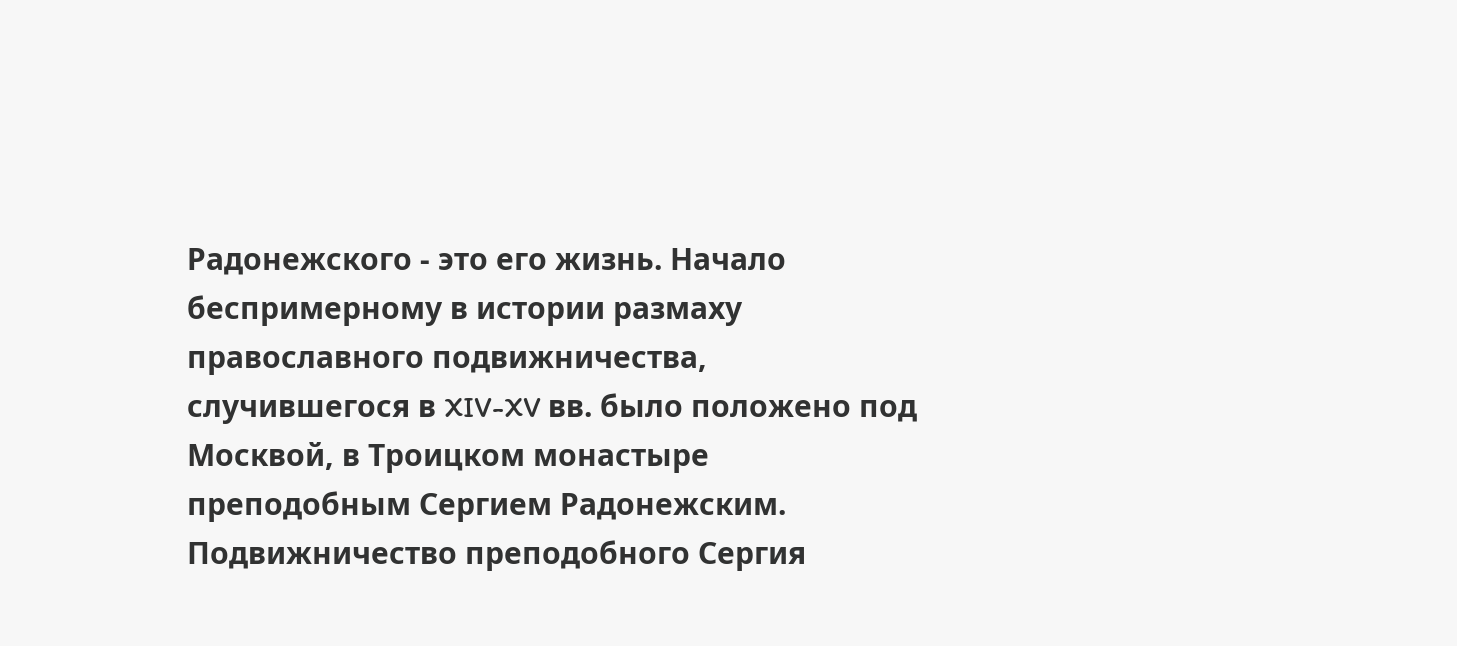Радонежского - это его жизнь. Начало беспримерному в истории размаху православного подвижничества, случившегося в XIV-XV вв. было положено под Москвой, в Троицком монастыре преподобным Сергием Радонежским. Подвижничество преподобного Сергия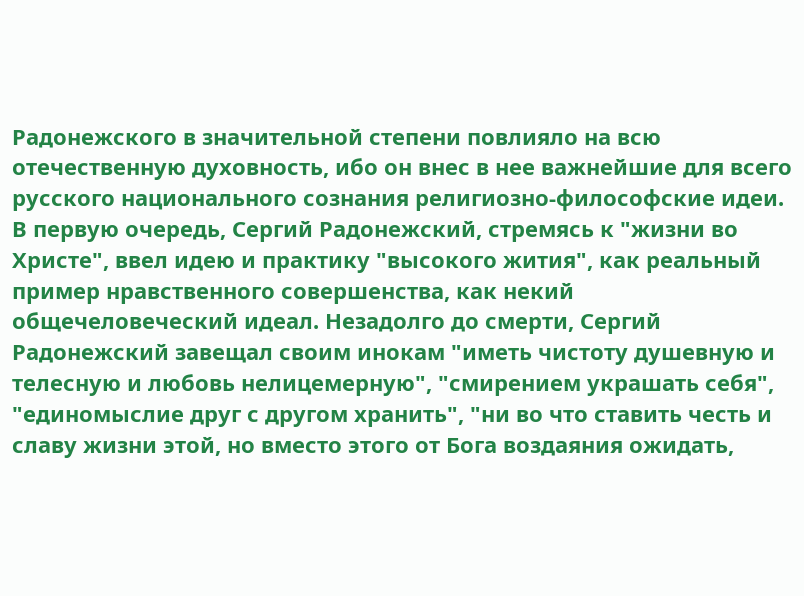Радонежского в значительной степени повлияло на всю отечественную духовность, ибо он внес в нее важнейшие для всего русского национального сознания религиозно-философские идеи. В первую очередь, Сергий Радонежский, стремясь к "жизни во Христе", ввел идею и практику "высокого жития", как реальный пример нравственного совершенства, как некий общечеловеческий идеал. Незадолго до смерти, Сергий Радонежский завещал своим инокам "иметь чистоту душевную и телесную и любовь нелицемерную", "смирением украшать себя", "единомыслие друг с другом хранить", "ни во что ставить честь и славу жизни этой, но вместо этого от Бога воздаяния ожидать,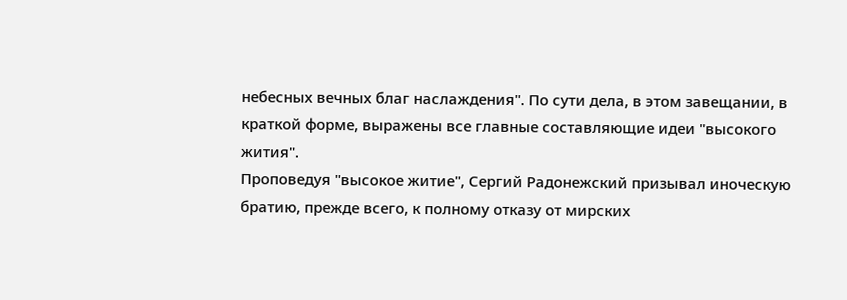небесных вечных благ наслаждения". По сути дела, в этом завещании, в краткой форме, выражены все главные составляющие идеи "высокого жития".
Проповедуя "высокое житие", Сергий Радонежский призывал иноческую братию, прежде всего, к полному отказу от мирских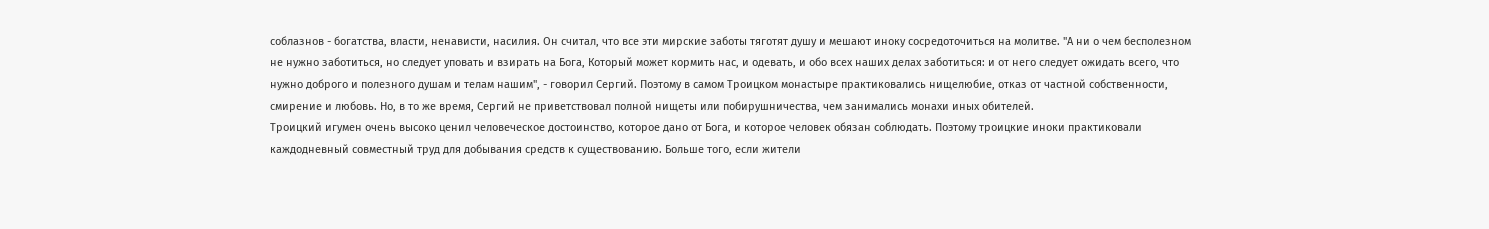соблазнов - богатства, власти, ненависти, насилия. Он считал, что все эти мирские заботы тяготят душу и мешают иноку сосредоточиться на молитве. "А ни о чем бесполезном не нужно заботиться, но следует уповать и взирать на Бога, Который может кормить нас, и одевать, и обо всех наших делах заботиться: и от него следует ожидать всего, что нужно доброго и полезного душам и телам нашим", - говорил Сергий. Поэтому в самом Троицком монастыре практиковались нищелюбие, отказ от частной собственности, смирение и любовь. Но, в то же время, Сергий не приветствовал полной нищеты или побирушничества, чем занимались монахи иных обителей.
Троицкий игумен очень высоко ценил человеческое достоинство, которое дано от Бога, и которое человек обязан соблюдать. Поэтому троицкие иноки практиковали каждодневный совместный труд для добывания средств к существованию. Больше того, если жители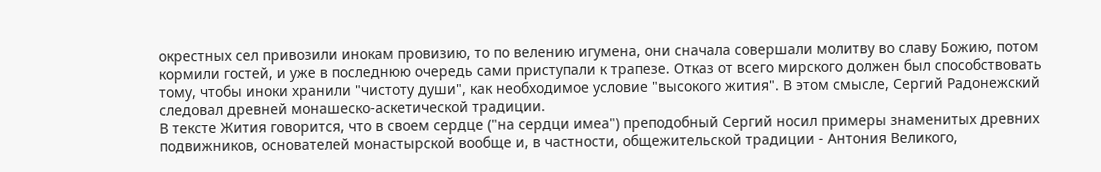окрестных сел привозили инокам провизию, то по велению игумена, они сначала совершали молитву во славу Божию, потом кормили гостей, и уже в последнюю очередь сами приступали к трапезе. Отказ от всего мирского должен был способствовать тому, чтобы иноки хранили "чистоту души", как необходимое условие "высокого жития". В этом смысле, Сергий Радонежский следовал древней монашеско-аскетической традиции.
В тексте Жития говорится, что в своем сердце ("на сердци имеа") преподобный Сергий носил примеры знаменитых древних подвижников, основателей монастырской вообще и, в частности, общежительской традиции - Антония Великого,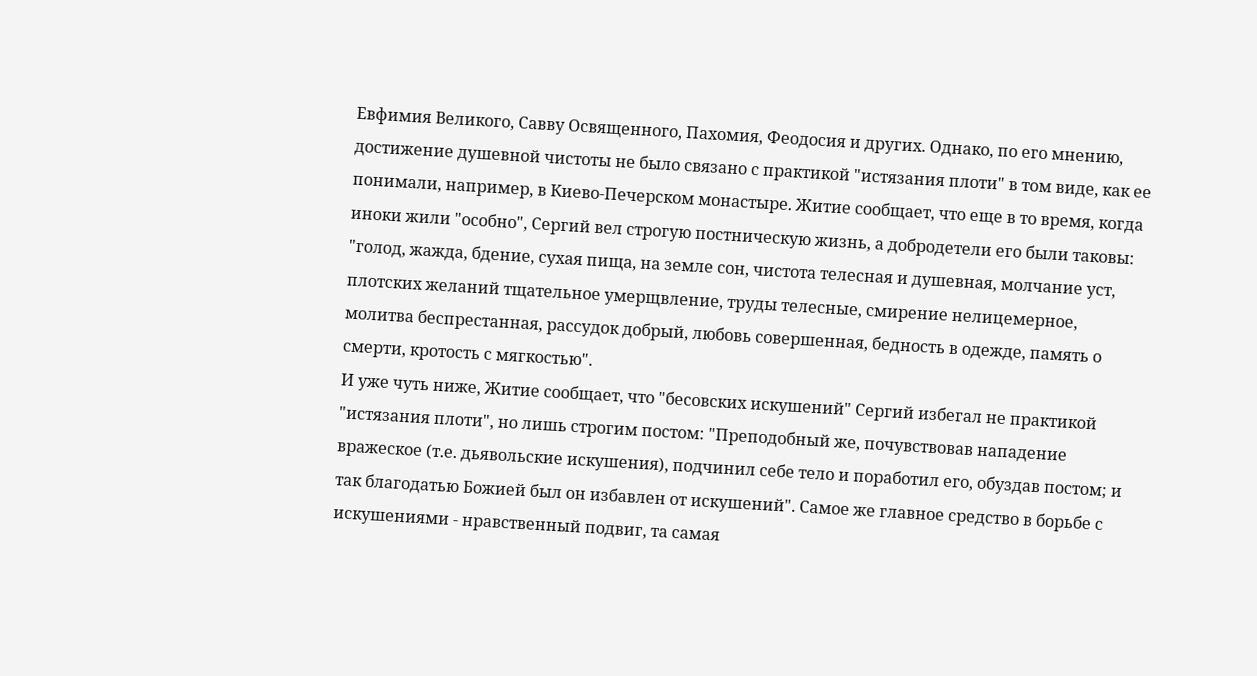Евфимия Великого, Савву Освященного, Пахомия, Феодосия и других. Однако, по его мнению, достижение душевной чистоты не было связано с практикой "истязания плоти" в том виде, как ее понимали, например, в Киево-Печерском монастыре. Житие сообщает, что еще в то время, когда иноки жили "особно", Сергий вел строгую постническую жизнь, а добродетели его были таковы: "голод, жажда, бдение, сухая пища, на земле сон, чистота телесная и душевная, молчание уст, плотских желаний тщательное умерщвление, труды телесные, смирение нелицемерное, молитва беспрестанная, рассудок добрый, любовь совершенная, бедность в одежде, память о смерти, кротость с мягкостью".
И уже чуть ниже, Житие сообщает, что "бесовских искушений" Сергий избегал не практикой "истязания плоти", но лишь строгим постом: "Преподобный же, почувствовав нападение вражеское (т.е. дьявольские искушения), подчинил себе тело и поработил его, обуздав постом; и так благодатью Божией был он избавлен от искушений". Самое же главное средство в борьбе с искушениями - нравственный подвиг, та самая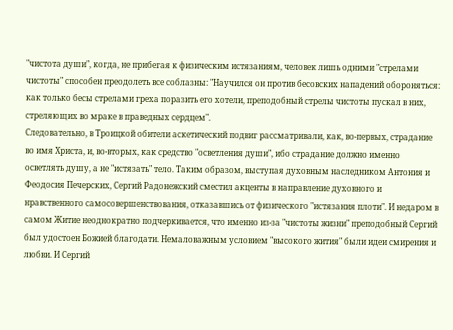"чистота души", когда, не прибегая к физическим истязаниям, человек лишь одними "стрелами чистоты" способен преодолеть все соблазны: "Научился он против бесовских нападений обороняться: как только бесы стрелами греха поразить его хотели, преподобный стрелы чистоты пускал в них, стреляющих во мраке в праведных сердцем".
Следовательно, в Троицкой обители аскетический подвиг рассматривали, как, во-первых, страдание во имя Христа, и, во-вторых, как средство "осветления души", ибо страдание должно именно осветлять душу, а не "истязать" тело. Таким образом, выступая духовным наследником Антония и Феодосия Печерских, Сергий Радонежский сместил акценты в направление духовного и нравственного самосовершенствования, отказавшись от физического "истязания плоти". И недаром в самом Житие неоднократно подчеркивается, что именно из-за "чистоты жизни" преподобный Сергий был удостоен Божией благодати. Немаловажным условием "высокого жития" были идеи смирения и любви. И Сергий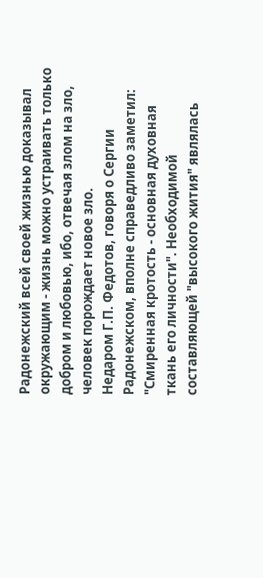Радонежский всей своей жизнью доказывал окружающим - жизнь можно устраивать только добром и любовью, ибо, отвечая злом на зло, человек порождает новое зло.
Недаром Г.П. Федотов, говоря о Сергии Радонежском, вполне справедливо заметил: "Смиренная кротость - основная духовная ткань его личности". Необходимой составляющей "высокого жития" являлась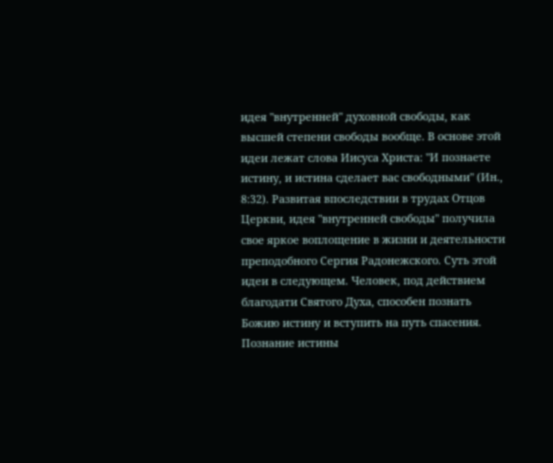идея "внутренней" духовной свободы, как высшей степени свободы вообще. В основе этой идеи лежат слова Иисуса Христа: "И познаете истину, и истина сделает вас свободными" (Ин., 8:32). Развитая впоследствии в трудах Отцов Церкви, идея "внутренней свободы" получила свое яркое воплощение в жизни и деятельности преподобного Сергия Радонежского. Суть этой идеи в следующем. Человек, под действием благодати Святого Духа, способен познать Божию истину и вступить на путь спасения. Познание истины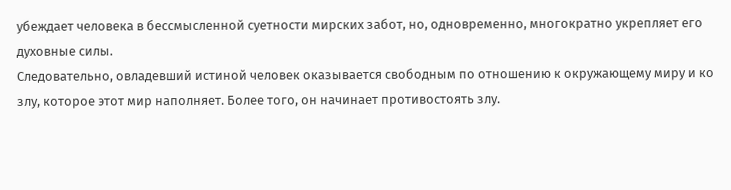убеждает человека в бессмысленной суетности мирских забот, но, одновременно, многократно укрепляет его духовные силы.
Следовательно, овладевший истиной человек оказывается свободным по отношению к окружающему миру и ко злу, которое этот мир наполняет. Более того, он начинает противостоять злу.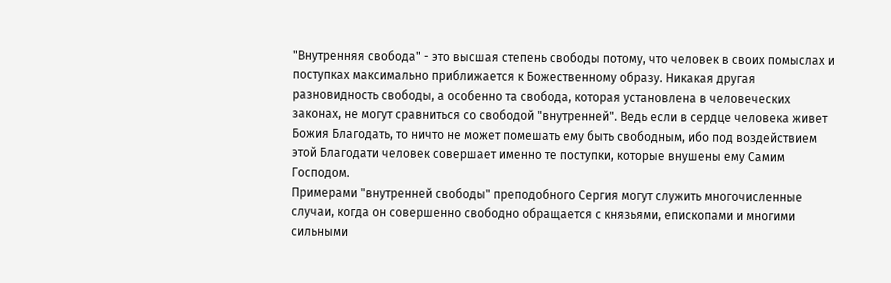"Внутренняя свобода" - это высшая степень свободы потому, что человек в своих помыслах и поступках максимально приближается к Божественному образу. Никакая другая разновидность свободы, а особенно та свобода, которая установлена в человеческих законах, не могут сравниться со свободой "внутренней". Ведь если в сердце человека живет Божия Благодать, то ничто не может помешать ему быть свободным, ибо под воздействием этой Благодати человек совершает именно те поступки, которые внушены ему Самим Господом.
Примерами "внутренней свободы" преподобного Сергия могут служить многочисленные случаи, когда он совершенно свободно обращается с князьями, епископами и многими сильными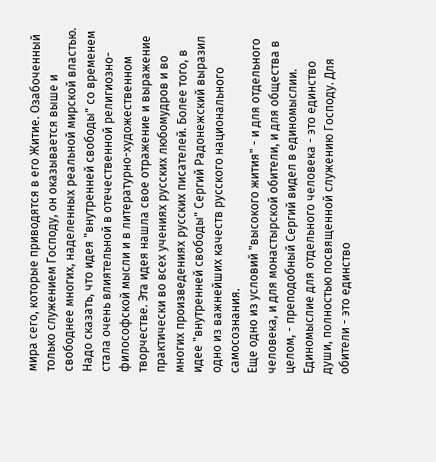мира сего, которые приводятся в его Житие. Озабоченный только служением Господу, он оказывается выше и свободнее многих, наделенных реальной мирской властью. Надо сказать, что идея "внутренней свободы" со временем стала очень влиятельной в отечественной религиозно-философской мысли и в литературно-художественном творчестве. Эта идея нашла свое отражение и выражение практически во всех учениях русских любомудров и во многих произведениях русских писателей. Более того, в идее "внутренней свободы" Сергий Радонежский выразил одно из важнейших качеств русского национального самосознания.
Еще одно из условий "высокого жития" - и для отдельного человека, и для монастырской обители, и для общества в целом, - преподобный Сергий видел в единомыслии. Единомыслие для отдельного человека - это единство души, полностью посвященной служению Господу. Для обители - это единство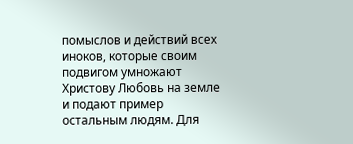помыслов и действий всех иноков, которые своим подвигом умножают Христову Любовь на земле и подают пример остальным людям. Для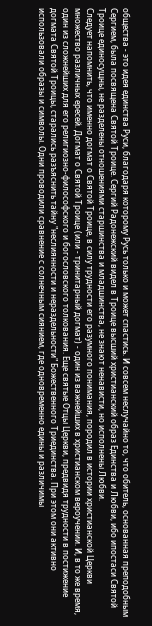общества - это идея единства Руси, благодаря которому Русь только и может спастись. И совсем неслучайно то, что обитель, основанная преподобным Сергием, была посвящена Святой Троице. Сергий Радонежский видел в Троице высший христианский образ Единства и Любви, ибо ипостаси Святой Троице единосущны, не разделены отношениями старшинства и младшинства, не знают ненависти, но исполнены Любви.
Следует напомнить, что именно догмат о Святой Троице, в силу трудности его разумного понимания, породил в истории христианской Церкви множество различных ересей. Догмат о Святой Троице (или - тринитарный догмат) - один из важнейших в христианском вероучении. И, в то же время, один из сложнейших для его религиозно-философского и богословского толкования. Еще святые Отцы Церкви, предвидя трудности в постижение догмата Святой Троицы, старались разъяснить тайну "неслиянности и нераздельности" Божественного Триединства. При этом они активно использовали образы и символы. Одни проводили сравнение с солнечным сиянием, где одновременно едины и различимы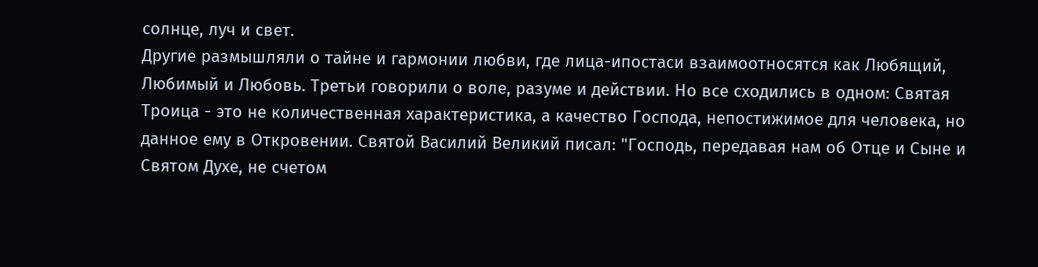солнце, луч и свет.
Другие размышляли о тайне и гармонии любви, где лица-ипостаси взаимоотносятся как Любящий, Любимый и Любовь. Третьи говорили о воле, разуме и действии. Но все сходились в одном: Святая Троица - это не количественная характеристика, а качество Господа, непостижимое для человека, но данное ему в Откровении. Святой Василий Великий писал: "Господь, передавая нам об Отце и Сыне и Святом Духе, не счетом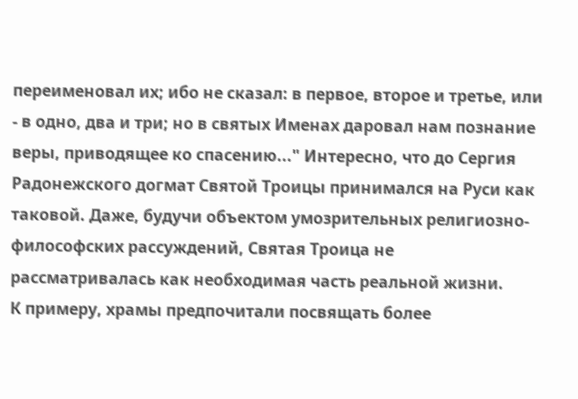переименовал их; ибо не сказал: в первое, второе и третье, или - в одно, два и три; но в святых Именах даровал нам познание веры, приводящее ко спасению..." Интересно, что до Сергия Радонежского догмат Святой Троицы принимался на Руси как таковой. Даже, будучи объектом умозрительных религиозно-философских рассуждений, Святая Троица не рассматривалась как необходимая часть реальной жизни.
К примеру, храмы предпочитали посвящать более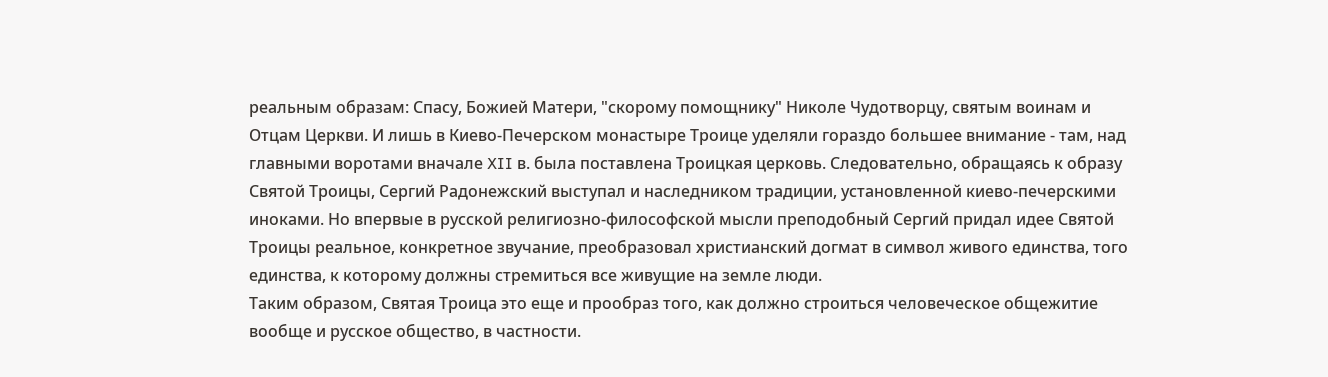реальным образам: Спасу, Божией Матери, "скорому помощнику" Николе Чудотворцу, святым воинам и Отцам Церкви. И лишь в Киево-Печерском монастыре Троице уделяли гораздо большее внимание - там, над главными воротами вначале XII в. была поставлена Троицкая церковь. Следовательно, обращаясь к образу Святой Троицы, Сергий Радонежский выступал и наследником традиции, установленной киево-печерскими иноками. Но впервые в русской религиозно-философской мысли преподобный Сергий придал идее Святой Троицы реальное, конкретное звучание, преобразовал христианский догмат в символ живого единства, того единства, к которому должны стремиться все живущие на земле люди.
Таким образом, Святая Троица это еще и прообраз того, как должно строиться человеческое общежитие вообще и русское общество, в частности.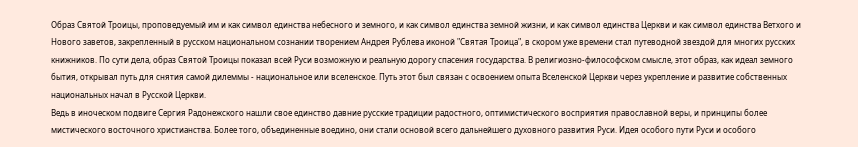Образ Святой Троицы, проповедуемый им и как символ единства небесного и земного, и как символ единства земной жизни, и как символ единства Церкви и как символ единства Ветхого и Нового заветов, закрепленный в русском национальном сознании творением Андрея Рублева иконой "Святая Троица", в скором уже времени стал путеводной звездой для многих русских книжников. По сути дела, образ Святой Троицы показал всей Руси возможную и реальную дорогу спасения государства. В религиозно-философском смысле, этот образ, как идеал земного бытия, открывал путь для снятия самой дилеммы - национальное или вселенское. Путь этот был связан с освоением опыта Вселенской Церкви через укрепление и развитие собственных национальных начал в Русской Церкви.
Ведь в иноческом подвиге Сергия Радонежского нашли свое единство давние русские традиции радостного, оптимистического восприятия православной веры, и принципы более мистического восточного христианства. Более того, объединенные воедино, они стали основой всего дальнейшего духовного развития Руси. Идея особого пути Руси и особого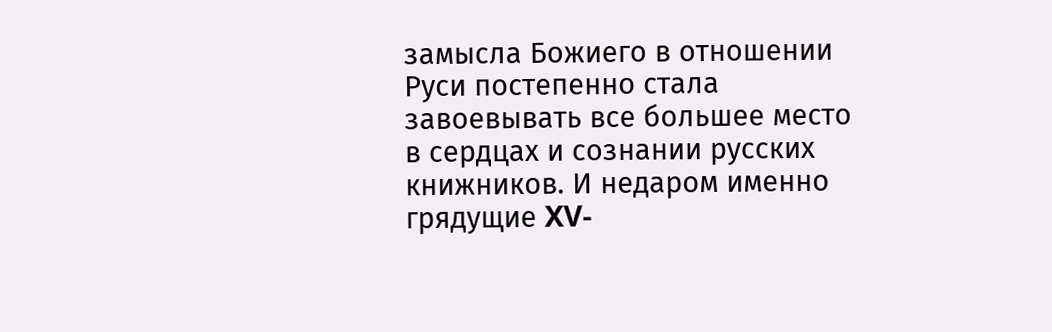замысла Божиего в отношении Руси постепенно стала завоевывать все большее место в сердцах и сознании русских книжников. И недаром именно грядущие XV-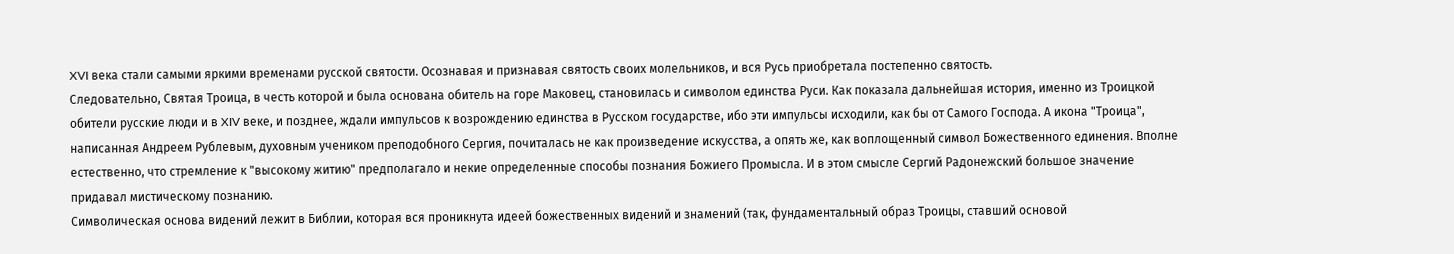XVI века стали самыми яркими временами русской святости. Осознавая и признавая святость своих молельников, и вся Русь приобретала постепенно святость.
Следовательно, Святая Троица, в честь которой и была основана обитель на горе Маковец, становилась и символом единства Руси. Как показала дальнейшая история, именно из Троицкой обители русские люди и в XIV веке, и позднее, ждали импульсов к возрождению единства в Русском государстве, ибо эти импульсы исходили, как бы от Самого Господа. А икона "Троица", написанная Андреем Рублевым, духовным учеником преподобного Сергия, почиталась не как произведение искусства, а опять же, как воплощенный символ Божественного единения. Вполне естественно, что стремление к "высокому житию" предполагало и некие определенные способы познания Божиего Промысла. И в этом смысле Сергий Радонежский большое значение придавал мистическому познанию.
Символическая основа видений лежит в Библии, которая вся проникнута идеей божественных видений и знамений (так, фундаментальный образ Троицы, ставший основой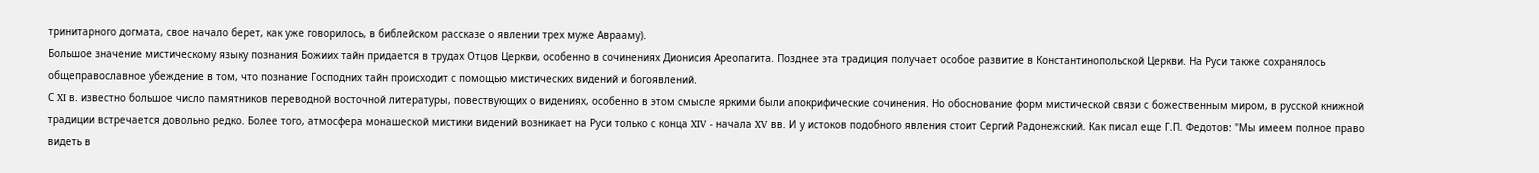тринитарного догмата, свое начало берет, как уже говорилось, в библейском рассказе о явлении трех муже Аврааму).
Большое значение мистическому языку познания Божиих тайн придается в трудах Отцов Церкви, особенно в сочинениях Дионисия Ареопагита. Позднее эта традиция получает особое развитие в Константинопольской Церкви. На Руси также сохранялось общеправославное убеждение в том, что познание Господних тайн происходит с помощью мистических видений и богоявлений.
С XI в. известно большое число памятников переводной восточной литературы, повествующих о видениях, особенно в этом смысле яркими были апокрифические сочинения. Но обоснование форм мистической связи с божественным миром, в русской книжной традиции встречается довольно редко. Более того, атмосфера монашеской мистики видений возникает на Руси только с конца XIV - начала XV вв. И у истоков подобного явления стоит Сергий Радонежский. Как писал еще Г.П. Федотов: "Мы имеем полное право видеть в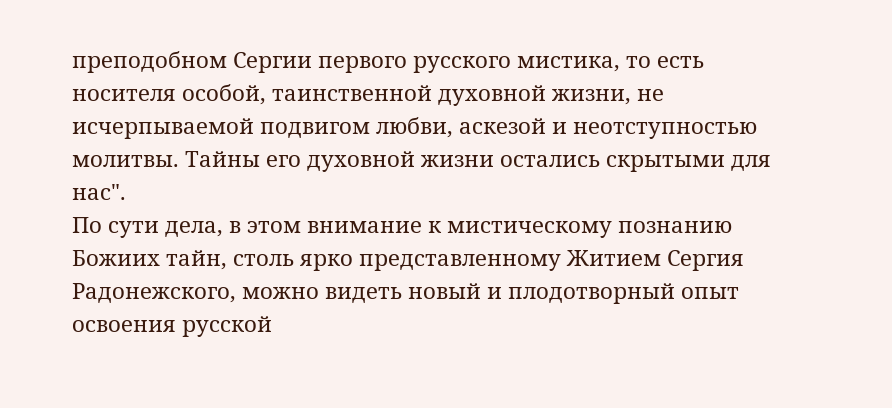преподобном Сергии первого русского мистика, то есть носителя особой, таинственной духовной жизни, не исчерпываемой подвигом любви, аскезой и неотступностью молитвы. Тайны его духовной жизни остались скрытыми для нас".
По сути дела, в этом внимание к мистическому познанию Божиих тайн, столь ярко представленному Житием Сергия Радонежского, можно видеть новый и плодотворный опыт освоения русской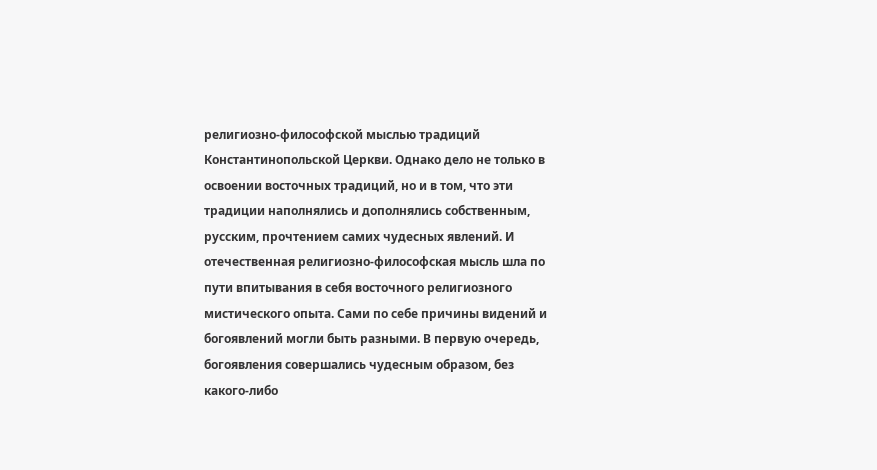религиозно-философской мыслью традиций Константинопольской Церкви. Однако дело не только в освоении восточных традиций, но и в том, что эти традиции наполнялись и дополнялись собственным, русским, прочтением самих чудесных явлений. И отечественная религиозно-философская мысль шла по пути впитывания в себя восточного религиозного мистического опыта. Сами по себе причины видений и богоявлений могли быть разными. В первую очередь, богоявления совершались чудесным образом, без какого-либо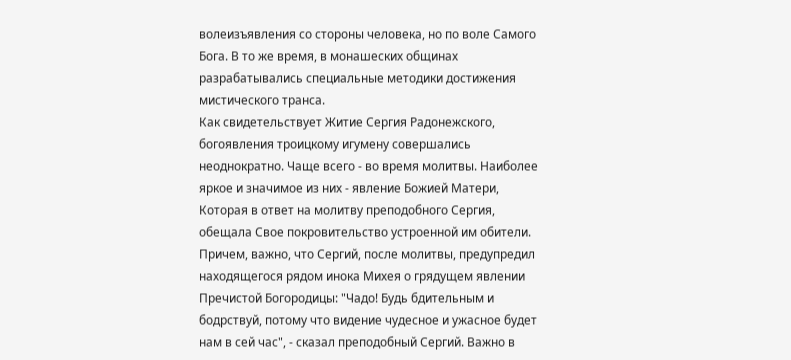волеизъявления со стороны человека, но по воле Самого Бога. В то же время, в монашеских общинах разрабатывались специальные методики достижения мистического транса.
Как свидетельствует Житие Сергия Радонежского, богоявления троицкому игумену совершались неоднократно. Чаще всего - во время молитвы. Наиболее яркое и значимое из них - явление Божией Матери, Которая в ответ на молитву преподобного Сергия, обещала Свое покровительство устроенной им обители. Причем, важно, что Сергий, после молитвы, предупредил находящегося рядом инока Михея о грядущем явлении Пречистой Богородицы: "Чадо! Будь бдительным и бодрствуй, потому что видение чудесное и ужасное будет нам в сей час", - сказал преподобный Сергий. Важно в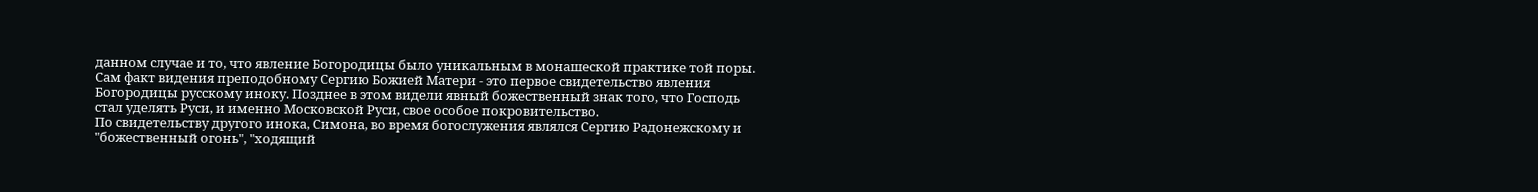данном случае и то, что явление Богородицы было уникальным в монашеской практике той поры. Сам факт видения преподобному Сергию Божией Матери - это первое свидетельство явления Богородицы русскому иноку. Позднее в этом видели явный божественный знак того, что Господь стал уделять Руси, и именно Московской Руси, свое особое покровительство.
По свидетельству другого инока, Симона, во время богослужения являлся Сергию Радонежскому и "божественный огонь", "ходящий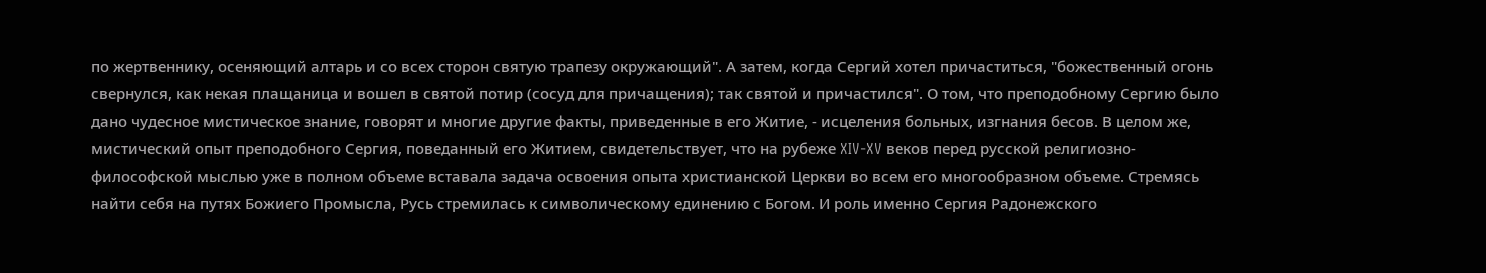по жертвеннику, осеняющий алтарь и со всех сторон святую трапезу окружающий". А затем, когда Сергий хотел причаститься, "божественный огонь свернулся, как некая плащаница и вошел в святой потир (сосуд для причащения); так святой и причастился". О том, что преподобному Сергию было дано чудесное мистическое знание, говорят и многие другие факты, приведенные в его Житие, - исцеления больных, изгнания бесов. В целом же, мистический опыт преподобного Сергия, поведанный его Житием, свидетельствует, что на рубеже XIV-XV веков перед русской религиозно-философской мыслью уже в полном объеме вставала задача освоения опыта христианской Церкви во всем его многообразном объеме. Стремясь найти себя на путях Божиего Промысла, Русь стремилась к символическому единению с Богом. И роль именно Сергия Радонежского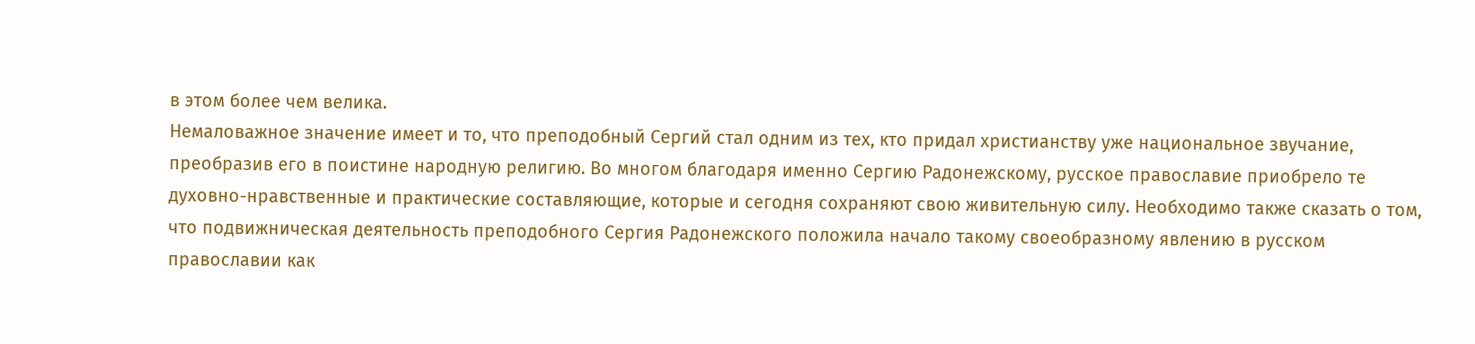в этом более чем велика.
Немаловажное значение имеет и то, что преподобный Сергий стал одним из тех, кто придал христианству уже национальное звучание, преобразив его в поистине народную религию. Во многом благодаря именно Сергию Радонежскому, русское православие приобрело те духовно-нравственные и практические составляющие, которые и сегодня сохраняют свою живительную силу. Необходимо также сказать о том, что подвижническая деятельность преподобного Сергия Радонежского положила начало такому своеобразному явлению в русском православии как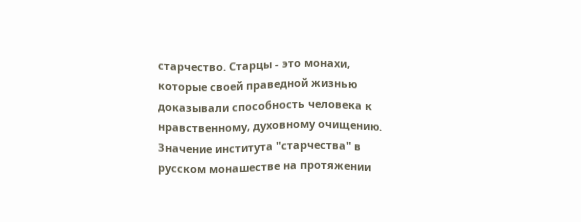старчество. Старцы - это монахи, которые своей праведной жизнью доказывали способность человека к нравственному, духовному очищению. Значение института "старчества" в русском монашестве на протяжении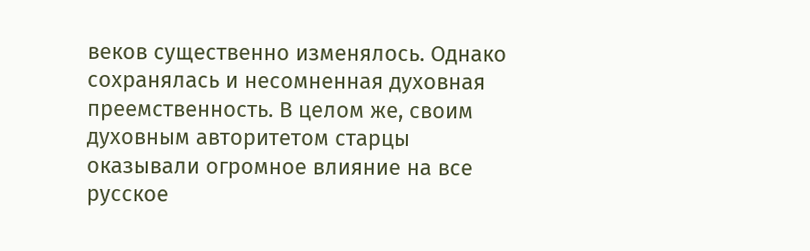веков существенно изменялось. Однако сохранялась и несомненная духовная преемственность. В целом же, своим духовным авторитетом старцы оказывали огромное влияние на все русское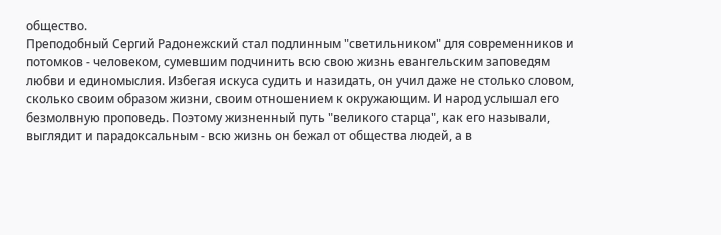общество.
Преподобный Сергий Радонежский стал подлинным "светильником" для современников и потомков - человеком, сумевшим подчинить всю свою жизнь евангельским заповедям любви и единомыслия. Избегая искуса судить и назидать, он учил даже не столько словом, сколько своим образом жизни, своим отношением к окружающим. И народ услышал его безмолвную проповедь. Поэтому жизненный путь "великого старца", как его называли, выглядит и парадоксальным - всю жизнь он бежал от общества людей, а в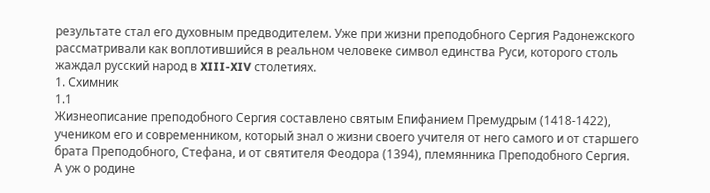результате стал его духовным предводителем. Уже при жизни преподобного Сергия Радонежского рассматривали как воплотившийся в реальном человеке символ единства Руси, которого столь жаждал русский народ в XIII-XIV столетиях.
1. Схимник
1.1
Жизнеописание преподобного Сергия составлено святым Епифанием Премудрым (1418-1422), учеником его и современником, который знал о жизни своего учителя от него самого и от старшего брата Преподобного, Стефана, и от святителя Феодора (1394), племянника Преподобного Сергия.
А уж о родине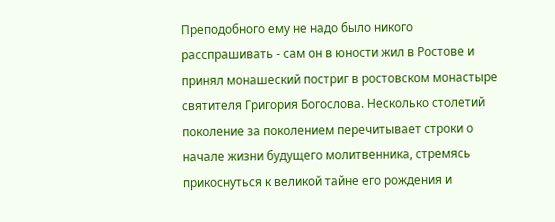Преподобного ему не надо было никого расспрашивать - сам он в юности жил в Ростове и принял монашеский постриг в ростовском монастыре святителя Григория Богослова. Несколько столетий поколение за поколением перечитывает строки о начале жизни будущего молитвенника, стремясь прикоснуться к великой тайне его рождения и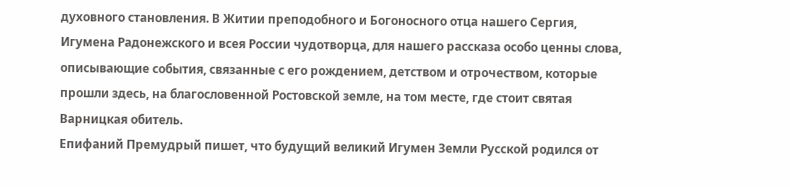духовного становления. В Житии преподобного и Богоносного отца нашего Сергия, Игумена Радонежского и всея России чудотворца, для нашего рассказа особо ценны слова, описывающие события, связанные с его рождением, детством и отрочеством, которые прошли здесь, на благословенной Ростовской земле, на том месте, где стоит святая Варницкая обитель.
Епифаний Премудрый пишет, что будущий великий Игумен Земли Русской родился от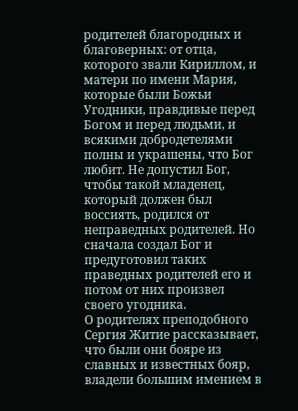родителей благородных и благоверных: от отца, которого звали Кириллом, и матери по имени Мария, которые были Божьи Угодники, правдивые перед Богом и перед людьми, и всякими добродетелями полны и украшены, что Бог любит. Не допустил Бог, чтобы такой младенец, который должен был воссиять, родился от неправедных родителей. Но сначала создал Бог и предуготовил таких праведных родителей его и потом от них произвел своего угодника.
О родителях преподобного Сергия Житие рассказывает, что были они бояре из славных и известных бояр, владели большим имением в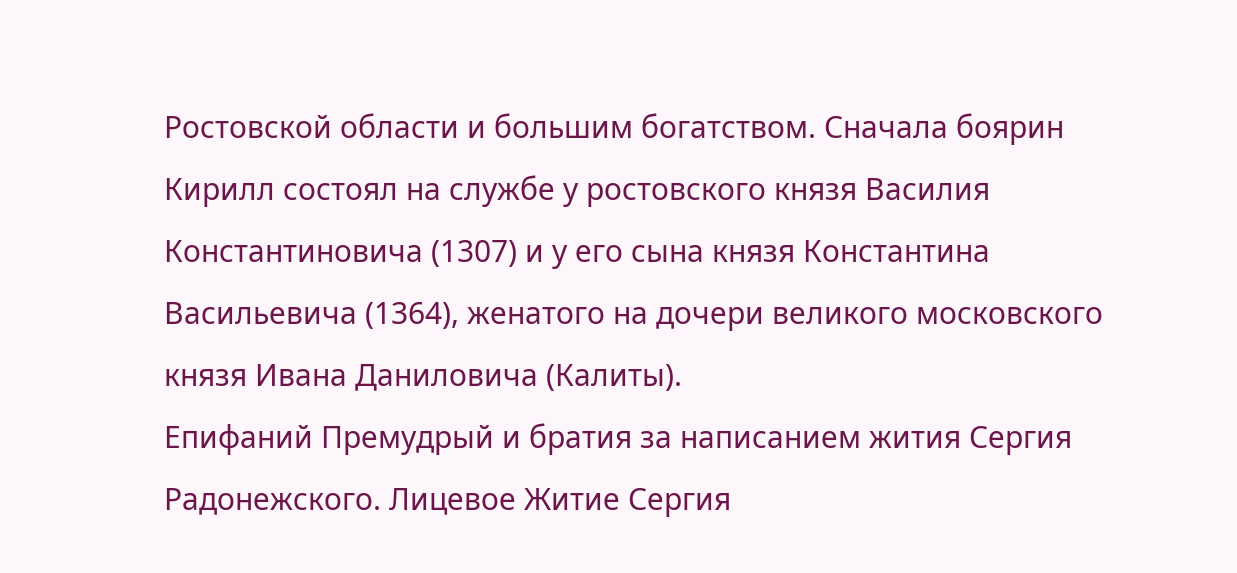Ростовской области и большим богатством. Сначала боярин Кирилл состоял на службе у ростовского князя Василия Константиновича (1307) и у его сына князя Константина Васильевича (1364), женатого на дочери великого московского князя Ивана Даниловича (Калиты).
Епифаний Премудрый и братия за написанием жития Сергия Радонежского. Лицевое Житие Сергия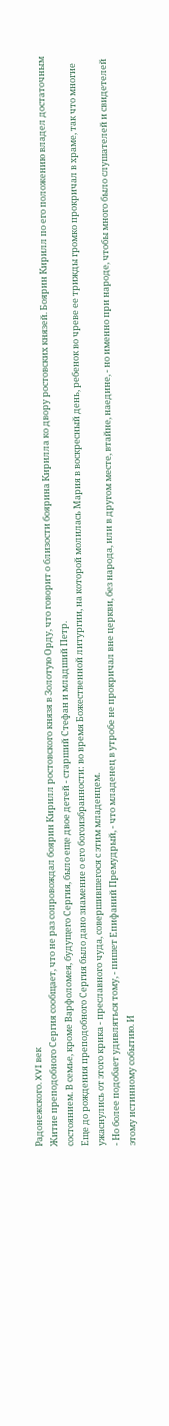Радонежского. XVI век
Житие преподобного Сергия сообщает, что не раз сопровождал боярин Кирилл ростовского князя в Золотую Орду, что говорит о близости боярина Кирилла ко двору ростовских князей. Боярин Кирилл по его положению владел достаточным состоянием. В семье, кроме Варфоломея, будущего Сергия, было еще двое детей - старший Стефан и младший Петр.
Еще до рождения преподобного Сергия было дано знамение о его богоизбранности: во время Божественной литургии, на которой молилась Мария в воскресный день, ребенок во чреве ее трижды громко прокричал в храме, так что многие ужаснулись от этого крика - преславного чуда, совершившегося с этим младенцем.
- Но более подобает удивляться тому, - пишет Епифаний Премудрый, - что младенец в утробе не прокричал вне церкви, без народа, или в другом месте, втайне, наедине, - но именно при народе, чтобы много было слушателей и свидетелей этому истинному событию. И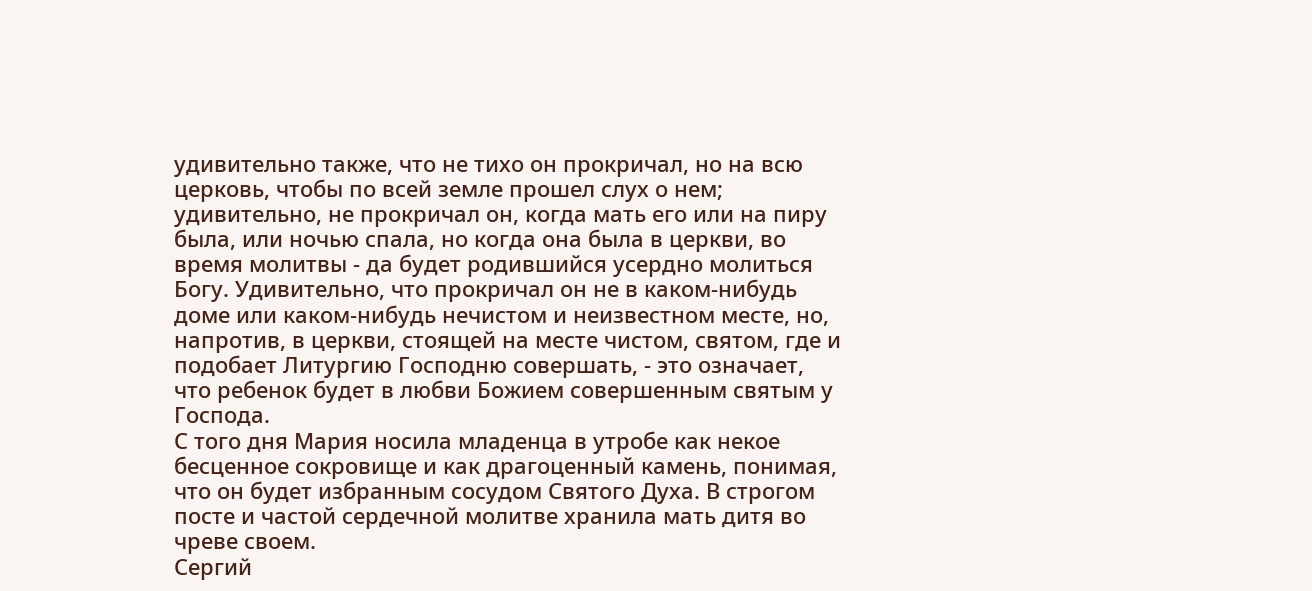удивительно также, что не тихо он прокричал, но на всю церковь, чтобы по всей земле прошел слух о нем; удивительно, не прокричал он, когда мать его или на пиру была, или ночью спала, но когда она была в церкви, во время молитвы - да будет родившийся усердно молиться Богу. Удивительно, что прокричал он не в каком-нибудь доме или каком-нибудь нечистом и неизвестном месте, но, напротив, в церкви, стоящей на месте чистом, святом, где и подобает Литургию Господню совершать, - это означает, что ребенок будет в любви Божием совершенным святым у Господа.
С того дня Мария носила младенца в утробе как некое бесценное сокровище и как драгоценный камень, понимая, что он будет избранным сосудом Святого Духа. В строгом посте и частой сердечной молитве хранила мать дитя во чреве своем.
Сергий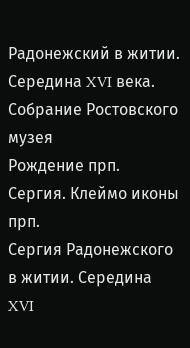Радонежский в житии. Середина XVI века.
Собрание Ростовского музея
Рождение прп. Сергия. Клеймо иконы прп.
Сергия Радонежского в житии. Середина XVI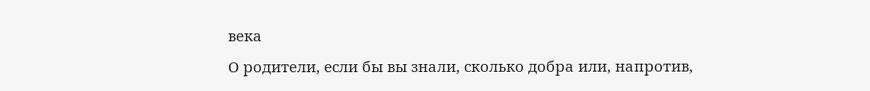века
О родители, если бы вы знали, сколько добра или, напротив,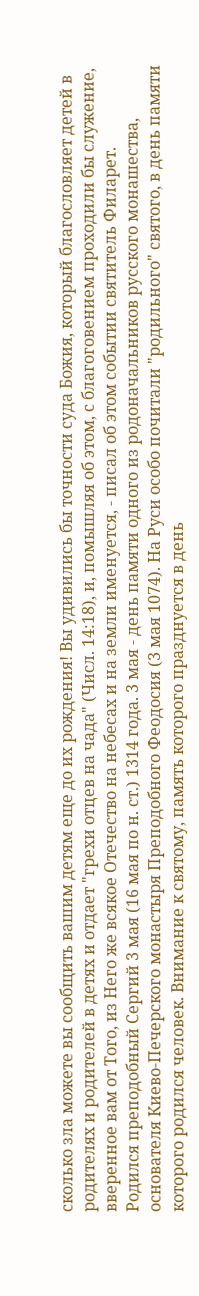сколько зла можете вы сообщить вашим детям еще до их рождения! Вы удивились бы точности суда Божия, который благословляет детей в родителях и родителей в детях и отдает "грехи отцев на чада" (Числ. 14:18), и, помышляя об этом, с благоговением проходили бы служение, вверенное вам от Того, из Него же всякое Отечество на небесах и на земли именуется, - писал об этом событии святитель Филарет.
Родился преподобный Сергий 3 мая (16 мая по н. ст.) 1314 года. 3 мая - день памяти одного из родоначальников русского монашества, основателя Киево-Печерского монастыря Преподобного Феодосия (3 мая 1074). На Руси особо почитали "родильного" святого, в день памяти которого родился человек. Внимание к святому, память которого празднуется в день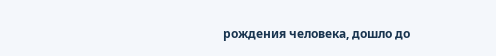рождения человека, дошло до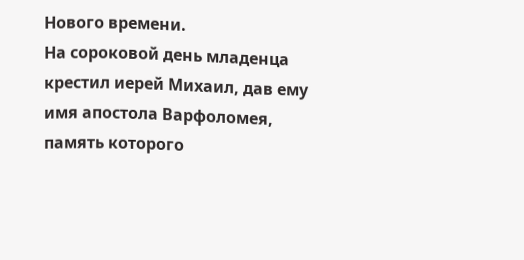Нового времени.
На сороковой день младенца крестил иерей Михаил, дав ему имя апостола Варфоломея, память которого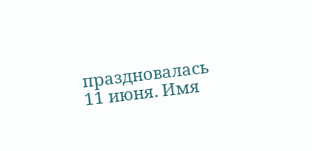праздновалась 11 июня. Имя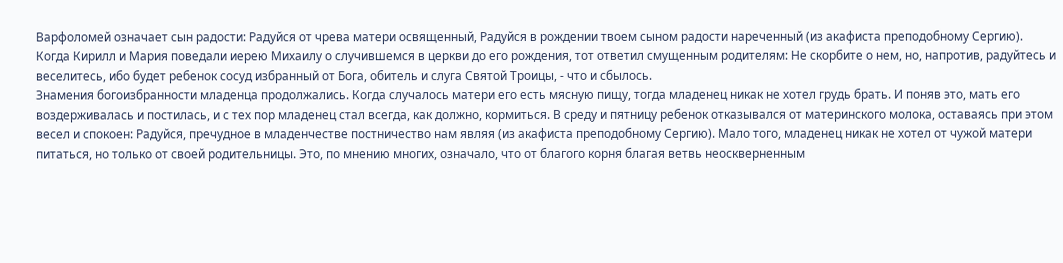Варфоломей означает сын радости: Радуйся от чрева матери освященный, Радуйся в рождении твоем сыном радости нареченный (из акафиста преподобному Сергию). Когда Кирилл и Мария поведали иерею Михаилу о случившемся в церкви до его рождения, тот ответил смущенным родителям: Не скорбите о нем, но, напротив, радуйтесь и веселитесь, ибо будет ребенок сосуд избранный от Бога, обитель и слуга Святой Троицы, - что и сбылось.
Знамения богоизбранности младенца продолжались. Когда случалось матери его есть мясную пищу, тогда младенец никак не хотел грудь брать. И поняв это, мать его воздерживалась и постилась, и с тех пор младенец стал всегда, как должно, кормиться. В среду и пятницу ребенок отказывался от материнского молока, оставаясь при этом весел и спокоен: Радуйся, пречудное в младенчестве постничество нам являя (из акафиста преподобному Сергию). Мало того, младенец никак не хотел от чужой матери питаться, но только от своей родительницы. Это, по мнению многих, означало, что от благого корня благая ветвь неоскверненным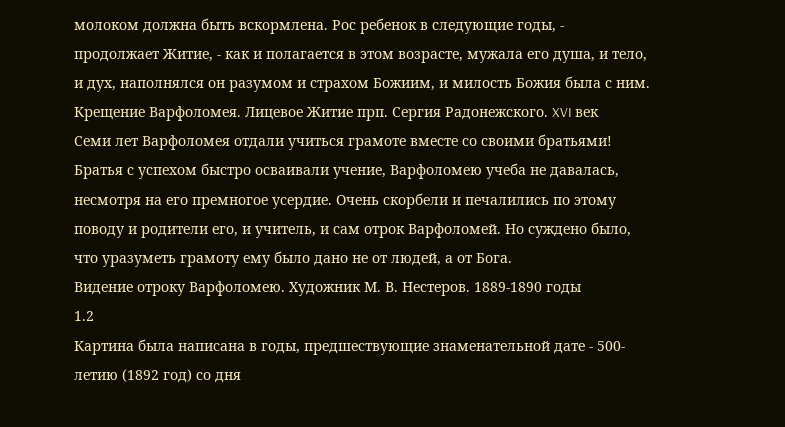молоком должна быть вскормлена. Рос ребенок в следующие годы, - продолжает Житие, - как и полагается в этом возрасте, мужала его душа, и тело, и дух, наполнялся он разумом и страхом Божиим, и милость Божия была с ним.
Крещение Варфоломея. Лицевое Житие прп. Сергия Радонежского. XVI век
Семи лет Варфоломея отдали учиться грамоте вместе со своими братьями! Братья с успехом быстро осваивали учение, Варфоломею учеба не давалась, несмотря на его премногое усердие. Очень скорбели и печалились по этому поводу и родители его, и учитель, и сам отрок Варфоломей. Но суждено было, что уразуметь грамоту ему было дано не от людей, а от Бога.
Видение отроку Варфоломею. Художник М. В. Нестеров. 1889-1890 годы
1.2
Картина была написана в годы, предшествующие знаменательной дате - 500-летию (1892 год) со дня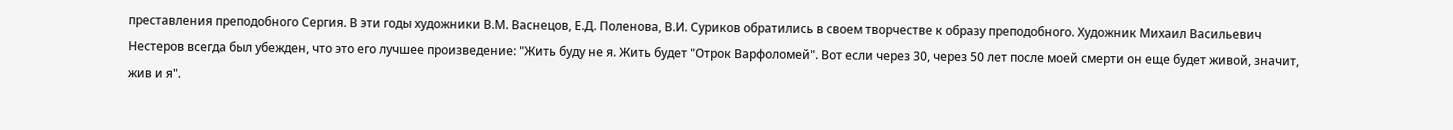преставления преподобного Сергия. В эти годы художники В.М. Васнецов, Е.Д. Поленова, В.И. Суриков обратились в своем творчестве к образу преподобного. Художник Михаил Васильевич Нестеров всегда был убежден, что это его лучшее произведение: "Жить буду не я. Жить будет "Отрок Варфоломей". Вот если через 30, через 50 лет после моей смерти он еще будет живой, значит, жив и я".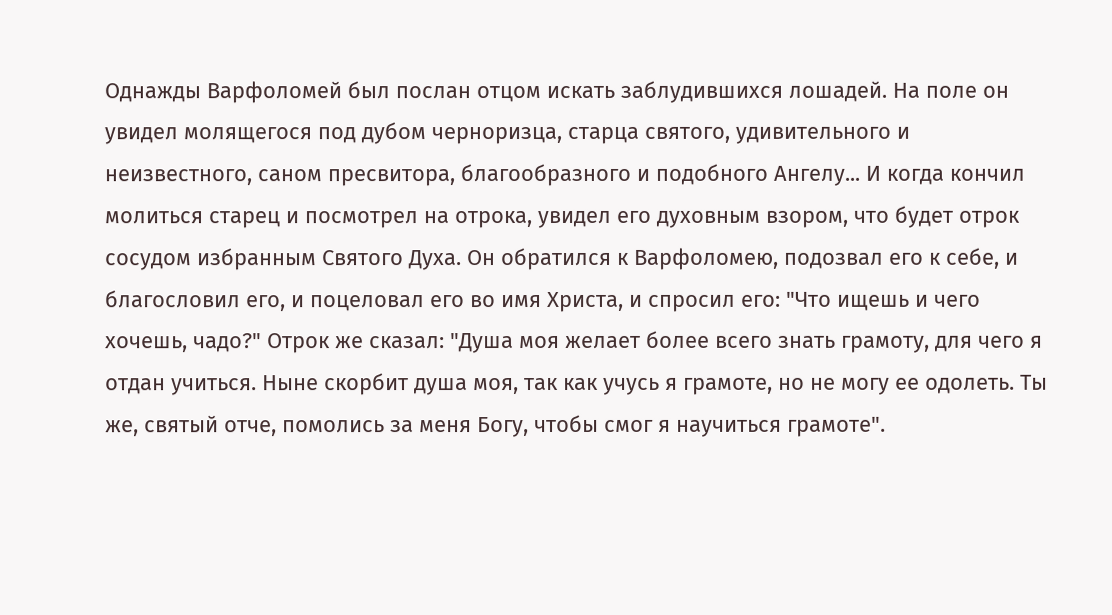Однажды Варфоломей был послан отцом искать заблудившихся лошадей. На поле он увидел молящегося под дубом черноризца, старца святого, удивительного и неизвестного, саном пресвитора, благообразного и подобного Ангелу... И когда кончил молиться старец и посмотрел на отрока, увидел его духовным взором, что будет отрок сосудом избранным Святого Духа. Он обратился к Варфоломею, подозвал его к себе, и благословил его, и поцеловал его во имя Христа, и спросил его: "Что ищешь и чего хочешь, чадо?" Отрок же сказал: "Душа моя желает более всего знать грамоту, для чего я отдан учиться. Ныне скорбит душа моя, так как учусь я грамоте, но не могу ее одолеть. Ты же, святый отче, помолись за меня Богу, чтобы смог я научиться грамоте".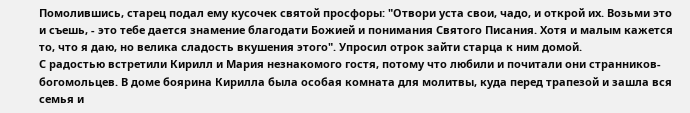Помолившись, старец подал ему кусочек святой просфоры: "Отвори уста свои, чадо, и открой их. Возьми это и съешь, - это тебе дается знамение благодати Божией и понимания Святого Писания. Хотя и малым кажется то, что я даю, но велика сладость вкушения этого". Упросил отрок зайти старца к ним домой.
С радостью встретили Кирилл и Мария незнакомого гостя, потому что любили и почитали они странников-богомольцев. В доме боярина Кирилла была особая комната для молитвы, куда перед трапезой и зашла вся семья и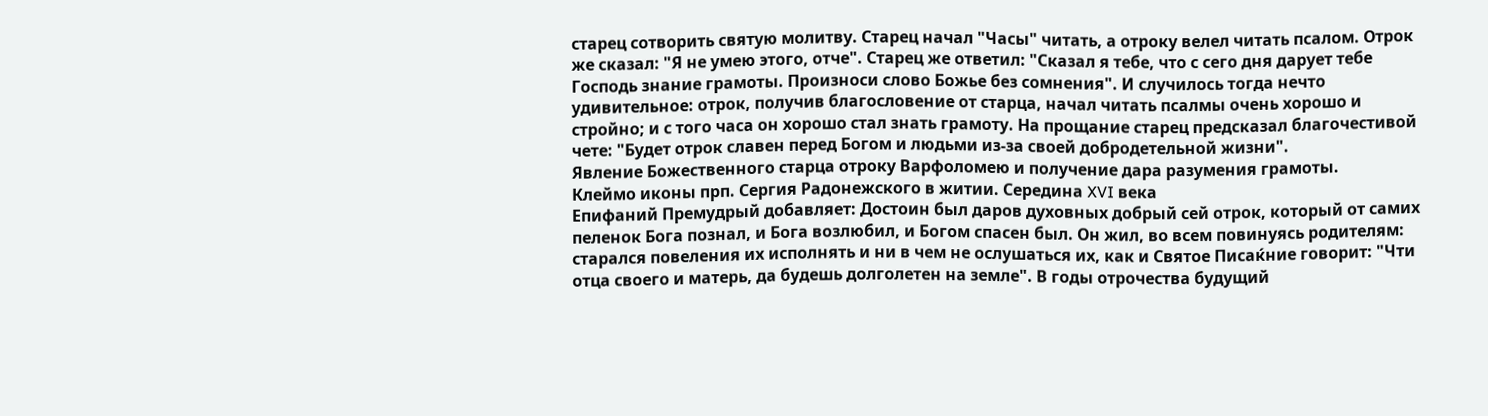старец сотворить святую молитву. Старец начал "Часы" читать, а отроку велел читать псалом. Отрок же сказал: "Я не умею этого, отче". Старец же ответил: "Сказал я тебе, что с сего дня дарует тебе Господь знание грамоты. Произноси слово Божье без сомнения". И случилось тогда нечто удивительное: отрок, получив благословение от старца, начал читать псалмы очень хорошо и стройно; и с того часа он хорошо стал знать грамоту. На прощание старец предсказал благочестивой чете: "Будет отрок славен перед Богом и людьми из-за своей добродетельной жизни".
Явление Божественного старца отроку Варфоломею и получение дара разумения грамоты.
Клеймо иконы прп. Сергия Радонежского в житии. Середина XVI века
Епифаний Премудрый добавляет: Достоин был даров духовных добрый сей отрок, который от самих пеленок Бога познал, и Бога возлюбил, и Богом спасен был. Он жил, во всем повинуясь родителям: старался повеления их исполнять и ни в чем не ослушаться их, как и Святое Писаќние говорит: "Чти отца своего и матерь, да будешь долголетен на земле". В годы отрочества будущий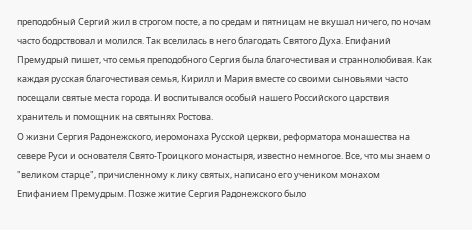преподобный Сергий жил в строгом посте, а по средам и пятницам не вкушал ничего, по ночам часто бодрствовал и молился. Так вселилась в него благодать Святого Духа. Епифаний Премудрый пишет, что семья преподобного Сергия была благочестивая и страннолюбивая. Как каждая русская благочестивая семья, Кирилл и Мария вместе со своими сыновьями часто посещали святые места города. И воспитывался особый нашего Российского царствия хранитель и помощник на святынях Ростова.
О жизни Сергия Радонежского, иеромонаха Русской церкви, реформатора монашества на севере Руси и основателя Свято-Троицкого монастыря, известно немногое. Все, что мы знаем о "великом старце", причисленному к лику святых, написано его учеником монахом Епифанием Премудрым. Позже житие Сергия Радонежского было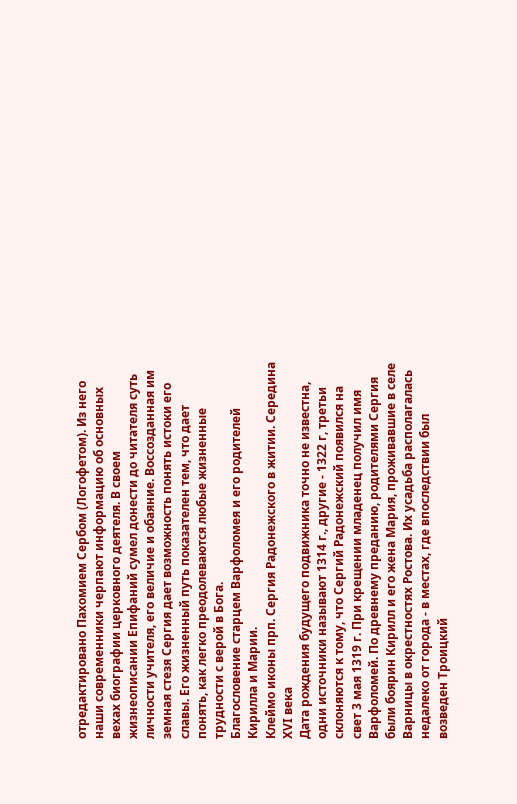отредактировано Пахомием Сербом (Логофетом). Из него наши современники черпают информацию об основных вехах биографии церковного деятеля. В своем жизнеописании Епифаний сумел донести до читателя суть личности учителя, его величие и обаяние. Воссозданная им земная стезя Сергия дает возможность понять истоки его славы. Его жизненный путь показателен тем, что дает понять, как легко преодолеваются любые жизненные трудности с верой в Бога.
Благословение старцем Варфоломея и его родителей Кирилла и Марии.
Клеймо иконы прп. Сергия Радонежского в житии. Середина XVI века
Дата рождения будущего подвижника точно не известна, одни источники называют 1314 г., другие - 1322 г, третьи склоняются к тому, что Сергий Радонежский появился на свет 3 мая 1319 г. При крещении младенец получил имя Варфоломей. По древнему преданию, родителями Сергия были боярин Кирилл и его жена Мария, проживавшие в селе Варницы в окрестностях Ростова. Их усадьба располагалась недалеко от города - в местах, где впоследствии был возведен Троицкий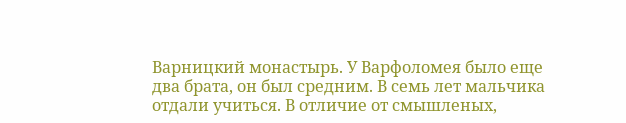Варницкий монастырь. У Варфоломея было еще два брата, он был средним. В семь лет мальчика отдали учиться. В отличие от смышленых,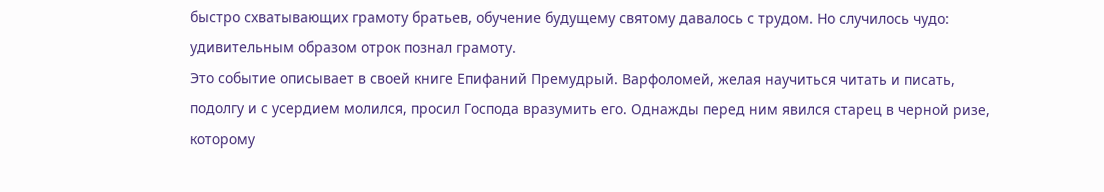быстро схватывающих грамоту братьев, обучение будущему святому давалось с трудом. Но случилось чудо: удивительным образом отрок познал грамоту.
Это событие описывает в своей книге Епифаний Премудрый. Варфоломей, желая научиться читать и писать, подолгу и с усердием молился, просил Господа вразумить его. Однажды перед ним явился старец в черной ризе, которому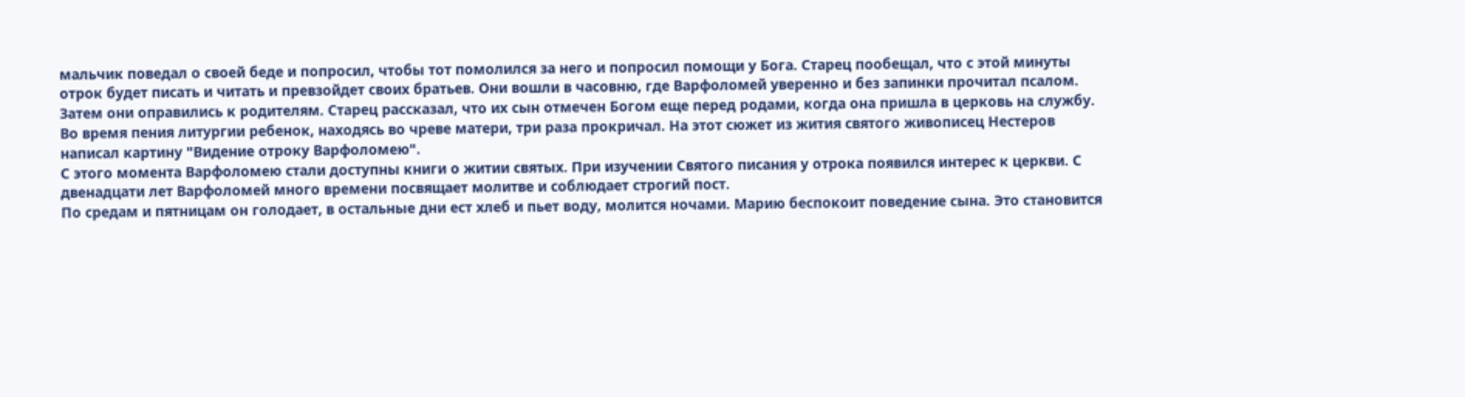мальчик поведал о своей беде и попросил, чтобы тот помолился за него и попросил помощи у Бога. Старец пообещал, что с этой минуты отрок будет писать и читать и превзойдет своих братьев. Они вошли в часовню, где Варфоломей уверенно и без запинки прочитал псалом. Затем они оправились к родителям. Старец рассказал, что их сын отмечен Богом еще перед родами, когда она пришла в церковь на службу. Во время пения литургии ребенок, находясь во чреве матери, три раза прокричал. На этот сюжет из жития святого живописец Нестеров написал картину "Видение отроку Варфоломею".
С этого момента Варфоломею стали доступны книги о житии святых. При изучении Святого писания у отрока появился интерес к церкви. С двенадцати лет Варфоломей много времени посвящает молитве и соблюдает строгий пост.
По средам и пятницам он голодает, в остальные дни ест хлеб и пьет воду, молится ночами. Марию беспокоит поведение сына. Это становится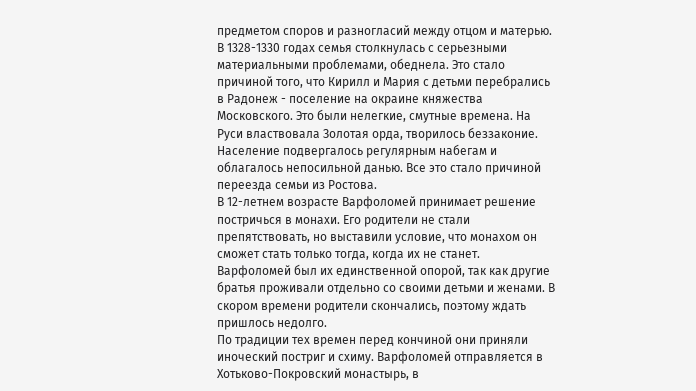предметом споров и разногласий между отцом и матерью. В 1328-1330 годах семья столкнулась с серьезными материальными проблемами, обеднела. Это стало причиной того, что Кирилл и Мария с детьми перебрались в Радонеж - поселение на окраине княжества Московского. Это были нелегкие, смутные времена. На Руси властвовала Золотая орда, творилось беззаконие. Население подвергалось регулярным набегам и облагалось непосильной данью. Все это стало причиной переезда семьи из Ростова.
В 12-летнем возрасте Варфоломей принимает решение постричься в монахи. Его родители не стали препятствовать, но выставили условие, что монахом он сможет стать только тогда, когда их не станет. Варфоломей был их единственной опорой, так как другие братья проживали отдельно со своими детьми и женами. В скором времени родители скончались, поэтому ждать пришлось недолго.
По традиции тех времен перед кончиной они приняли иноческий постриг и схиму. Варфоломей отправляется в Хотьково-Покровский монастырь, в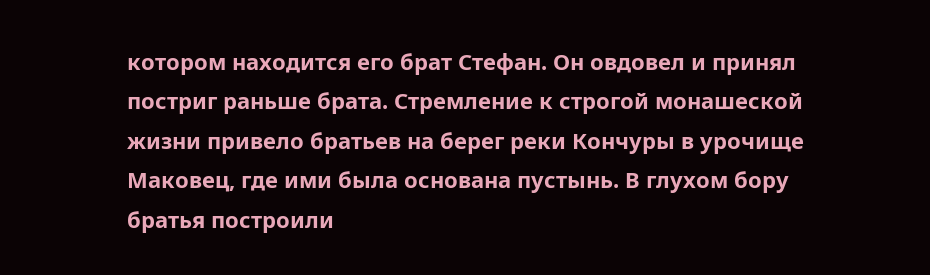котором находится его брат Стефан. Он овдовел и принял постриг раньше брата. Стремление к строгой монашеской жизни привело братьев на берег реки Кончуры в урочище Маковец, где ими была основана пустынь. В глухом бору братья построили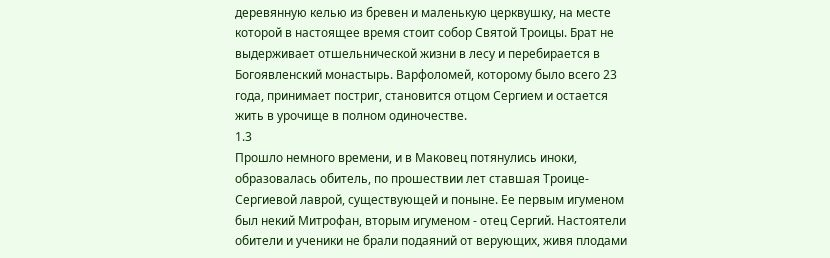деревянную келью из бревен и маленькую церквушку, на месте которой в настоящее время стоит собор Святой Троицы. Брат не выдерживает отшельнической жизни в лесу и перебирается в Богоявленский монастырь. Варфоломей, которому было всего 23 года, принимает постриг, становится отцом Сергием и остается жить в урочище в полном одиночестве.
1.3
Прошло немного времени, и в Маковец потянулись иноки, образовалась обитель, по прошествии лет ставшая Троице-Сергиевой лаврой, существующей и поныне. Ее первым игуменом был некий Митрофан, вторым игуменом - отец Сергий. Настоятели обители и ученики не брали подаяний от верующих, живя плодами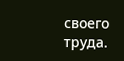своего труда.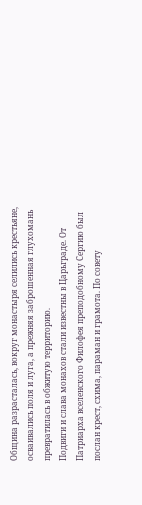Община разрасталась, вокруг монастыря селились крестьяне, осваивались поля и луга, а прежняя заброшенная глухомань превратилась в обжитую территорию.
Подвиги и слава монахов стали известны в Царьграде. От Патриарха вселенского Филофея преподобному Сергию был послан крест, схима, параман и грамота. По совету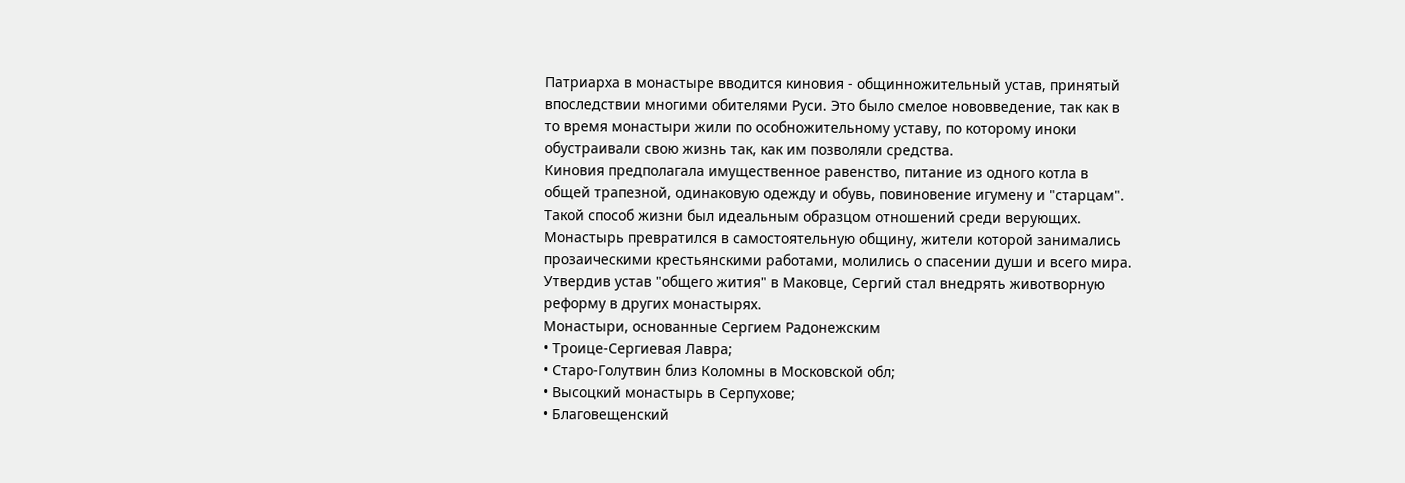Патриарха в монастыре вводится киновия - общинножительный устав, принятый впоследствии многими обителями Руси. Это было смелое нововведение, так как в то время монастыри жили по особножительному уставу, по которому иноки обустраивали свою жизнь так, как им позволяли средства.
Киновия предполагала имущественное равенство, питание из одного котла в общей трапезной, одинаковую одежду и обувь, повиновение игумену и "старцам". Такой способ жизни был идеальным образцом отношений среди верующих. Монастырь превратился в самостоятельную общину, жители которой занимались прозаическими крестьянскими работами, молились о спасении души и всего мира. Утвердив устав "общего жития" в Маковце, Сергий стал внедрять животворную реформу в других монастырях.
Монастыри, основанные Сергием Радонежским
• Троице-Сергиевая Лавра;
• Старо-Голутвин близ Коломны в Московской обл;
• Высоцкий монастырь в Серпухове;
• Благовещенский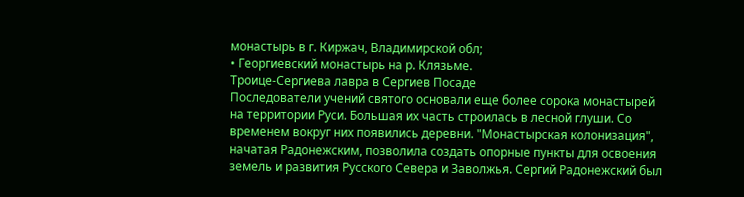монастырь в г. Киржач, Владимирской обл;
• Георгиевский монастырь на р. Клязьме.
Троице-Сергиева лавра в Сергиев Посаде
Последователи учений святого основали еще более сорока монастырей на территории Руси. Большая их часть строилась в лесной глуши. Со временем вокруг них появились деревни. "Монастырская колонизация", начатая Радонежским, позволила создать опорные пункты для освоения земель и развития Русского Севера и Заволжья. Сергий Радонежский был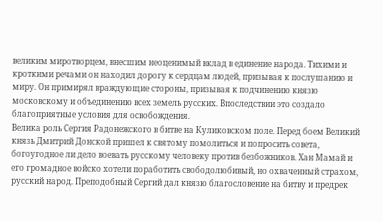великим миротворцем, внесшим неоценимый вклад в единение народа. Тихими и кроткими речами он находил дорогу к сердцам людей, призывая к послушанию и миру. Он примирял враждующие стороны, призывая к подчинению князю московскому и объединению всех земель русских. Впоследствии это создало благоприятные условия для освобождения.
Велика роль Сергия Радонежского в битве на Куликовском поле. Перед боем Великий князь Дмитрий Донской пришел к святому помолиться и попросить совета, богоугодное ли дело воевать русскому человеку против безбожников. Хан Мамай и его громадное войско хотели поработить свободолюбивый, но охваченный страхом, русский народ. Преподобный Сергий дал князю благословение на битву и предрек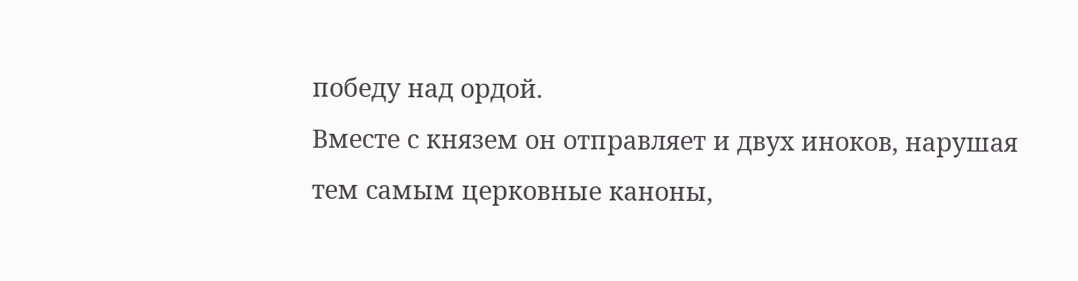победу над ордой.
Вместе с князем он отправляет и двух иноков, нарушая тем самым церковные каноны,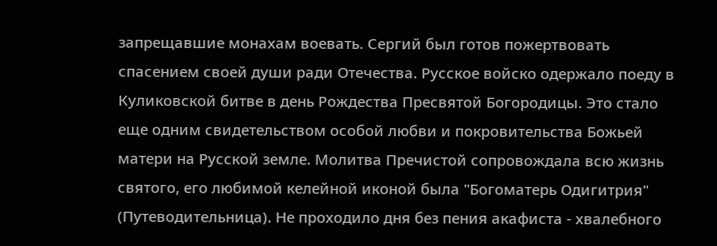запрещавшие монахам воевать. Сергий был готов пожертвовать спасением своей души ради Отечества. Русское войско одержало поеду в Куликовской битве в день Рождества Пресвятой Богородицы. Это стало еще одним свидетельством особой любви и покровительства Божьей матери на Русской земле. Молитва Пречистой сопровождала всю жизнь святого, его любимой келейной иконой была "Богоматерь Одигитрия" (Путеводительница). Не проходило дня без пения акафиста - хвалебного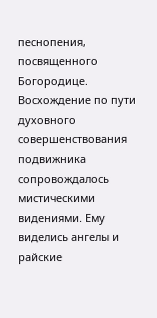песнопения, посвященного Богородице. Восхождение по пути духовного совершенствования подвижника сопровождалось мистическими видениями. Ему виделись ангелы и райские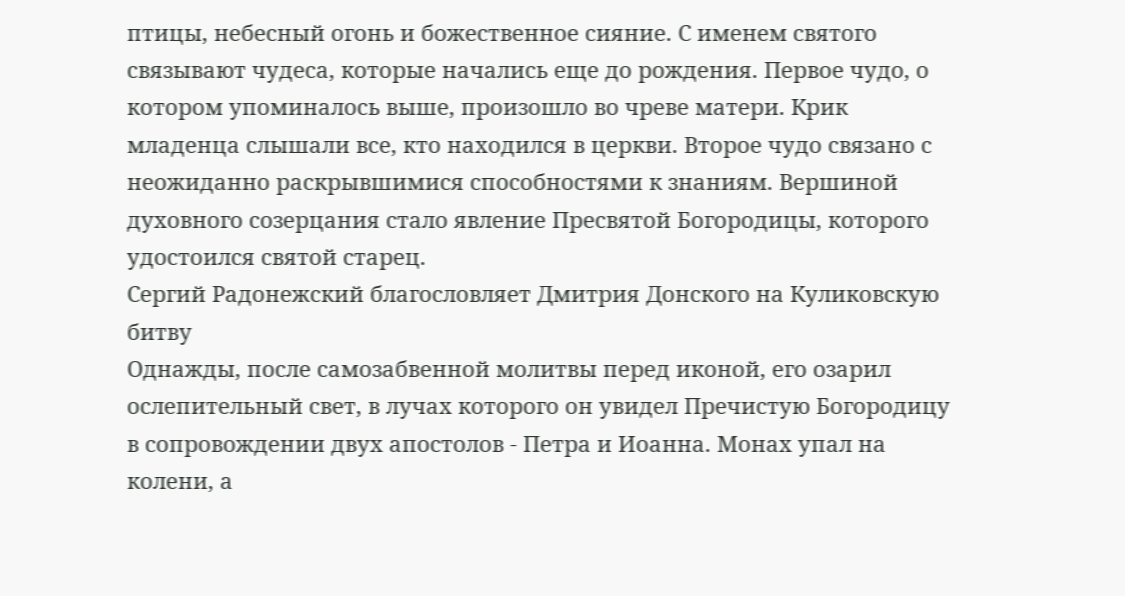птицы, небесный огонь и божественное сияние. С именем святого связывают чудеса, которые начались еще до рождения. Первое чудо, о котором упоминалось выше, произошло во чреве матери. Крик младенца слышали все, кто находился в церкви. Второе чудо связано с неожиданно раскрывшимися способностями к знаниям. Вершиной духовного созерцания стало явление Пресвятой Богородицы, которого удостоился святой старец.
Сергий Радонежский благословляет Дмитрия Донского на Куликовскую битву
Однажды, после самозабвенной молитвы перед иконой, его озарил ослепительный свет, в лучах которого он увидел Пречистую Богородицу в сопровождении двух апостолов - Петра и Иоанна. Монах упал на колени, а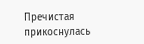Пречистая прикоснулась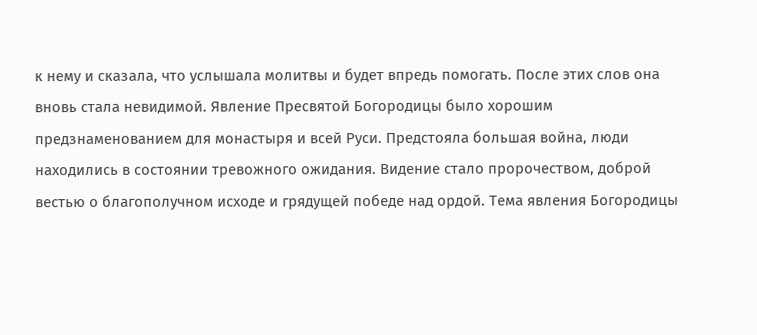к нему и сказала, что услышала молитвы и будет впредь помогать. После этих слов она вновь стала невидимой. Явление Пресвятой Богородицы было хорошим предзнаменованием для монастыря и всей Руси. Предстояла большая война, люди находились в состоянии тревожного ожидания. Видение стало пророчеством, доброй вестью о благополучном исходе и грядущей победе над ордой. Тема явления Богородицы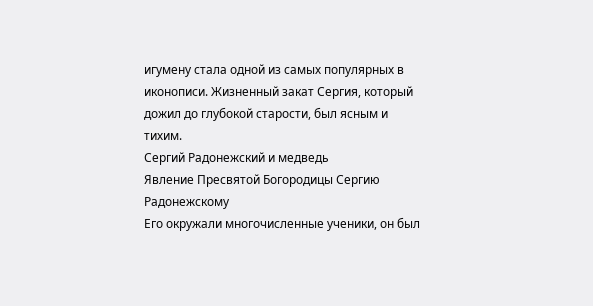игумену стала одной из самых популярных в иконописи. Жизненный закат Сергия, который дожил до глубокой старости, был ясным и тихим.
Сергий Радонежский и медведь
Явление Пресвятой Богородицы Сергию Радонежскому
Его окружали многочисленные ученики, он был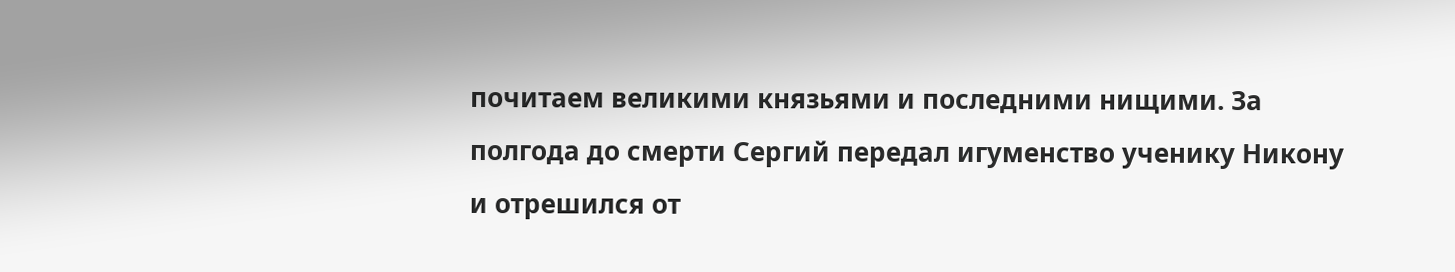почитаем великими князьями и последними нищими. За полгода до смерти Сергий передал игуменство ученику Никону и отрешился от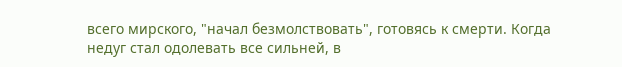всего мирского, "начал безмолствовать", готовясь к смерти. Когда недуг стал одолевать все сильней, в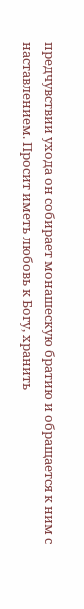предчувствии ухода он собирает монашескую братию и обращается к ним с наставлением. Просит иметь любовь к Богу, хранить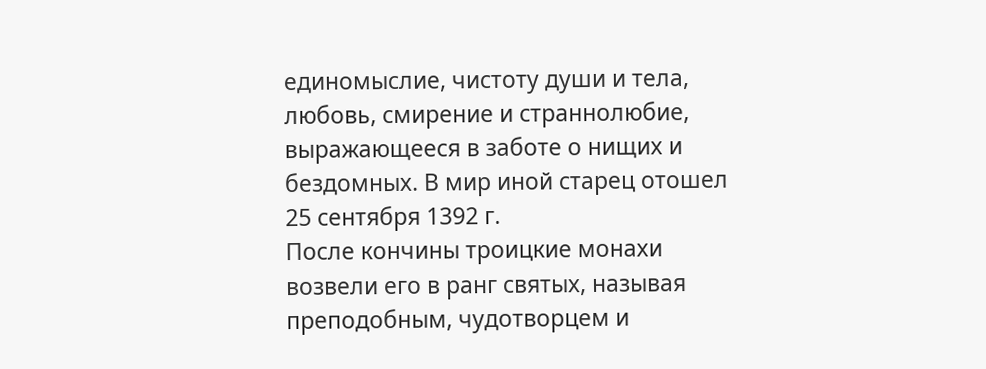единомыслие, чистоту души и тела, любовь, смирение и страннолюбие, выражающееся в заботе о нищих и бездомных. В мир иной старец отошел 25 сентября 1392 г.
После кончины троицкие монахи возвели его в ранг святых, называя преподобным, чудотворцем и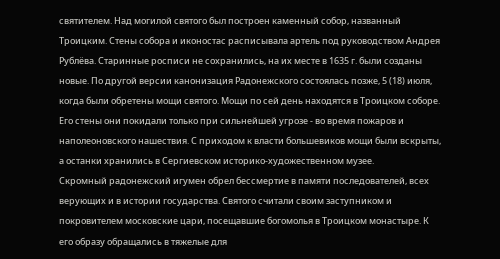святителем. Над могилой святого был построен каменный собор, названный Троицким. Стены собора и иконостас расписывала артель под руководством Андрея Рублёва. Старинные росписи не сохранились, на их месте в 1635 г. были созданы новые. По другой версии канонизация Радонежского состоялась позже, 5 (18) июля, когда были обретены мощи святого. Мощи по сей день находятся в Троицком соборе. Его стены они покидали только при сильнейшей угрозе - во время пожаров и наполеоновского нашествия. С приходом к власти большевиков мощи были вскрыты, а останки хранились в Сергиевском историко-художественном музее.
Скромный радонежский игумен обрел бессмертие в памяти последователей, всех верующих и в истории государства. Святого считали своим заступником и покровителем московские цари, посещавшие богомолья в Троицком монастыре. К его образу обращались в тяжелые для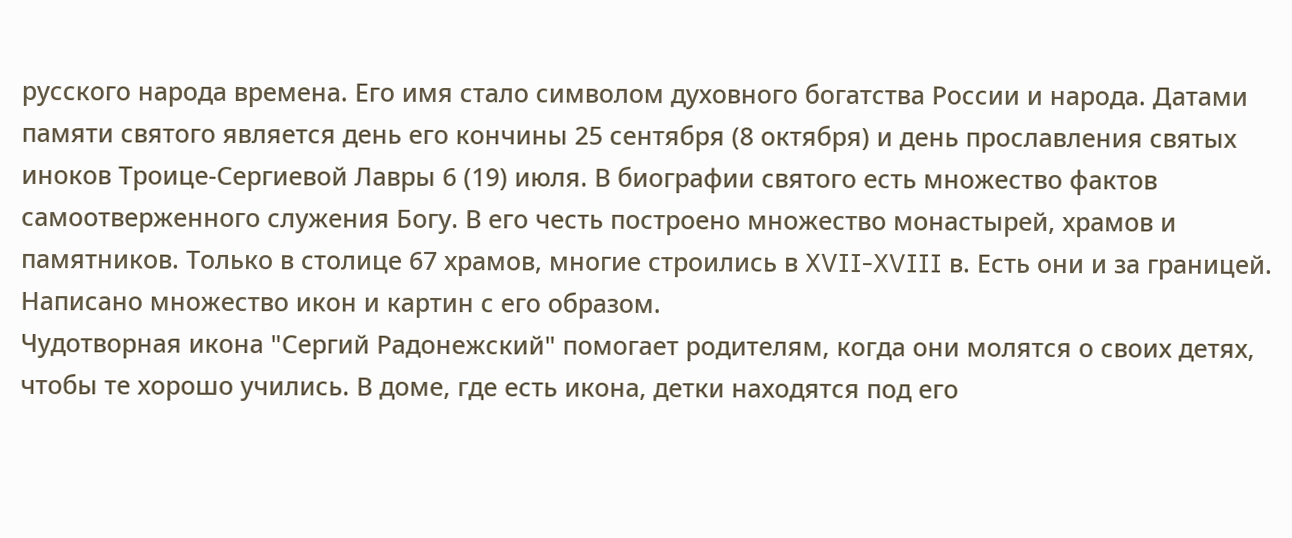русского народа времена. Его имя стало символом духовного богатства России и народа. Датами памяти святого является день его кончины 25 сентября (8 октября) и день прославления святых иноков Троице-Сергиевой Лавры 6 (19) июля. В биографии святого есть множество фактов самоотверженного служения Богу. В его честь построено множество монастырей, храмов и памятников. Только в столице 67 храмов, многие строились в XVII-XVIII в. Есть они и за границей. Написано множество икон и картин с его образом.
Чудотворная икона "Сергий Радонежский" помогает родителям, когда они молятся о своих детях, чтобы те хорошо учились. В доме, где есть икона, детки находятся под его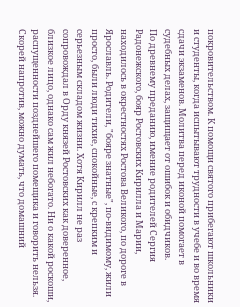покровительством. К помощи святого прибегают школьники и студенты, когда испытывают трудности в учебе и во время сдачи экзаменов. Молитва перед иконой помогает в судебных делах, защищает от ошибок и обидчиков.
По древнему преданию, имение родителей Сергия Радонежского, бояр Ростовских Кирилла и Марии, находилось в окрестностях Ростова Великого, по дороге в Ярославль. Родители, "бояре знатные", по-видимому, жили просто, были люди тихие, спокойные, с крепким и серьезным складом жизни. Хотя Кирилл не раз сопровождал в Орду князей Ростовских как доверенное, близкое лицо, однако сам жил небогато. Ни о какой роскоши, распущенности позднейшего помещика и говорить нельзя. Скорей напротив, можно думать, что домашний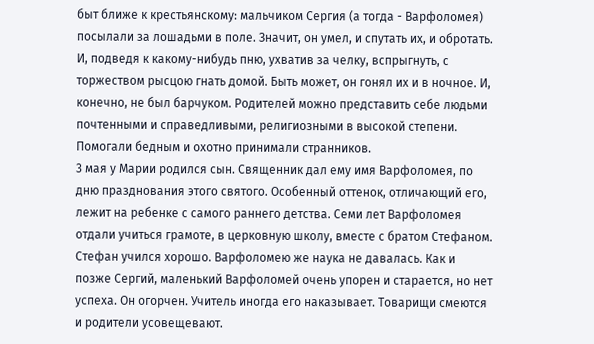быт ближе к крестьянскому: мальчиком Сергия (а тогда - Варфоломея) посылали за лошадьми в поле. Значит, он умел, и спутать их, и обротать. И, подведя к какому-нибудь пню, ухватив за челку, вспрыгнуть, с торжеством рысцою гнать домой. Быть может, он гонял их и в ночное. И, конечно, не был барчуком. Родителей можно представить себе людьми почтенными и справедливыми, религиозными в высокой степени. Помогали бедным и охотно принимали странников.
3 мая у Марии родился сын. Священник дал ему имя Варфоломея, по дню празднования этого святого. Особенный оттенок, отличающий его, лежит на ребенке с самого раннего детства. Семи лет Варфоломея отдали учиться грамоте, в церковную школу, вместе с братом Стефаном. Стефан учился хорошо. Варфоломею же наука не давалась. Как и позже Сергий, маленький Варфоломей очень упорен и старается, но нет успеха. Он огорчен. Учитель иногда его наказывает. Товарищи смеются и родители усовещевают.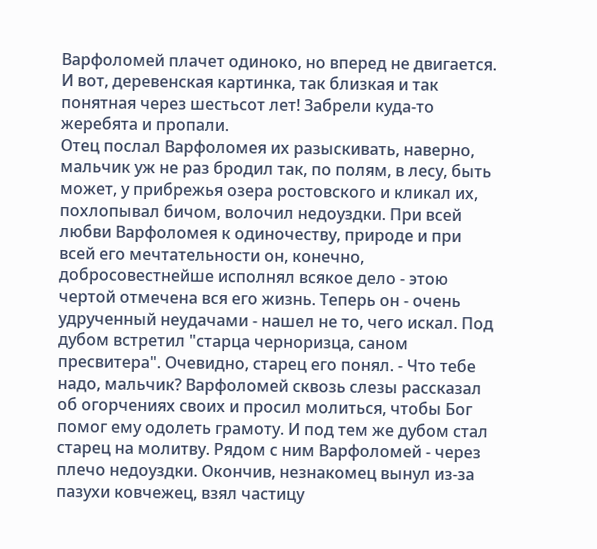Варфоломей плачет одиноко, но вперед не двигается. И вот, деревенская картинка, так близкая и так понятная через шестьсот лет! Забрели куда-то жеребята и пропали.
Отец послал Варфоломея их разыскивать, наверно, мальчик уж не раз бродил так, по полям, в лесу, быть может, у прибрежья озера ростовского и кликал их, похлопывал бичом, волочил недоуздки. При всей любви Варфоломея к одиночеству, природе и при всей его мечтательности он, конечно, добросовестнейше исполнял всякое дело - этою чертой отмечена вся его жизнь. Теперь он - очень удрученный неудачами - нашел не то, чего искал. Под дубом встретил "старца черноризца, саном пресвитера". Очевидно, старец его понял. - Что тебе надо, мальчик? Варфоломей сквозь слезы рассказал об огорчениях своих и просил молиться, чтобы Бог помог ему одолеть грамоту. И под тем же дубом стал старец на молитву. Рядом с ним Варфоломей - через плечо недоуздки. Окончив, незнакомец вынул из-за пазухи ковчежец, взял частицу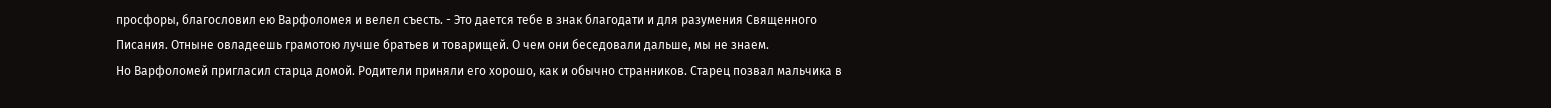просфоры, благословил ею Варфоломея и велел съесть. - Это дается тебе в знак благодати и для разумения Священного Писания. Отныне овладеешь грамотою лучше братьев и товарищей. О чем они беседовали дальше, мы не знаем.
Но Варфоломей пригласил старца домой. Родители приняли его хорошо, как и обычно странников. Старец позвал мальчика в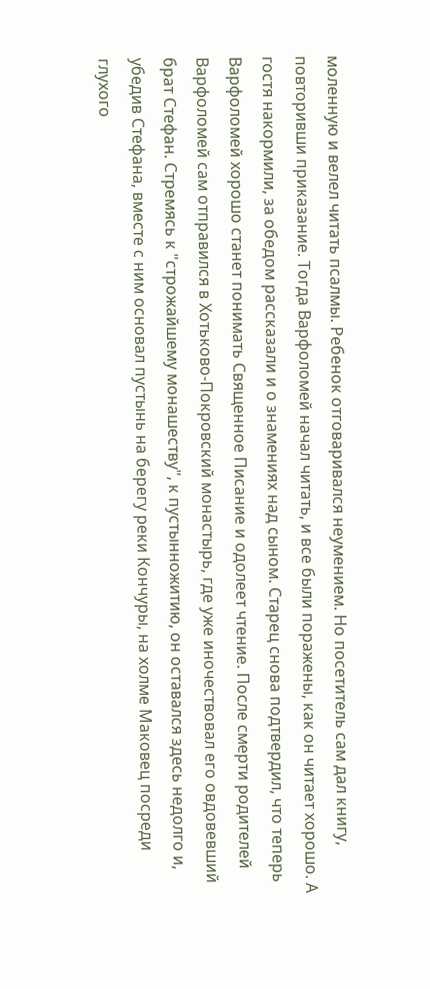моленную и велел читать псалмы. Ребенок отговаривался неумением. Но посетитель сам дал книгу, повторивши приказание. Тогда Варфоломей начал читать, и все были поражены, как он читает хорошо. А гостя накормили, за обедом рассказали и о знамениях над сыном. Старец снова подтвердил, что теперь Варфоломей хорошо станет понимать Священное Писание и одолеет чтение. После смерти родителей Варфоломей сам отправился в Хотьково-Покровский монастырь, где уже иночествовал его овдовевший брат Стефан. Стремясь к "строжайшему монашеству", к пустынножитию, он оставался здесь недолго и, убедив Стефана, вместе с ним основал пустынь на берегу реки Кончуры, на холме Маковец посреди глухого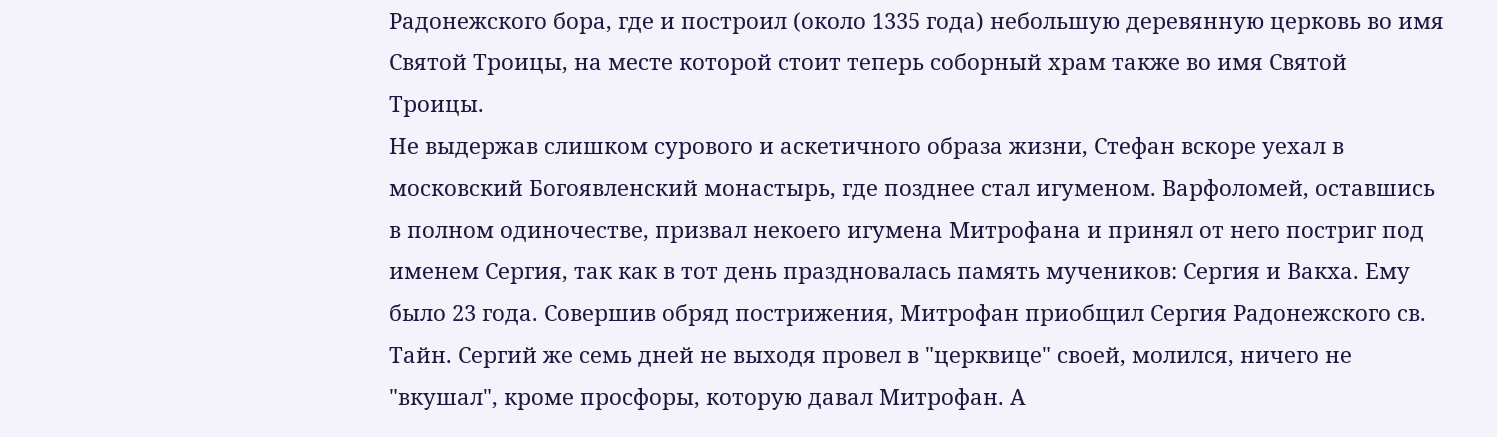Радонежского бора, где и построил (около 1335 года) небольшую деревянную церковь во имя Святой Троицы, на месте которой стоит теперь соборный храм также во имя Святой Троицы.
Не выдержав слишком сурового и аскетичного образа жизни, Стефан вскоре уехал в московский Богоявленский монастырь, где позднее стал игуменом. Варфоломей, оставшись в полном одиночестве, призвал некоего игумена Митрофана и принял от него постриг под именем Сергия, так как в тот день праздновалась память мучеников: Сергия и Вакха. Ему было 23 года. Совершив обряд пострижения, Митрофан приобщил Сергия Радонежского св. Тайн. Сергий же семь дней не выходя провел в "церквице" своей, молился, ничего не "вкушал", кроме просфоры, которую давал Митрофан. А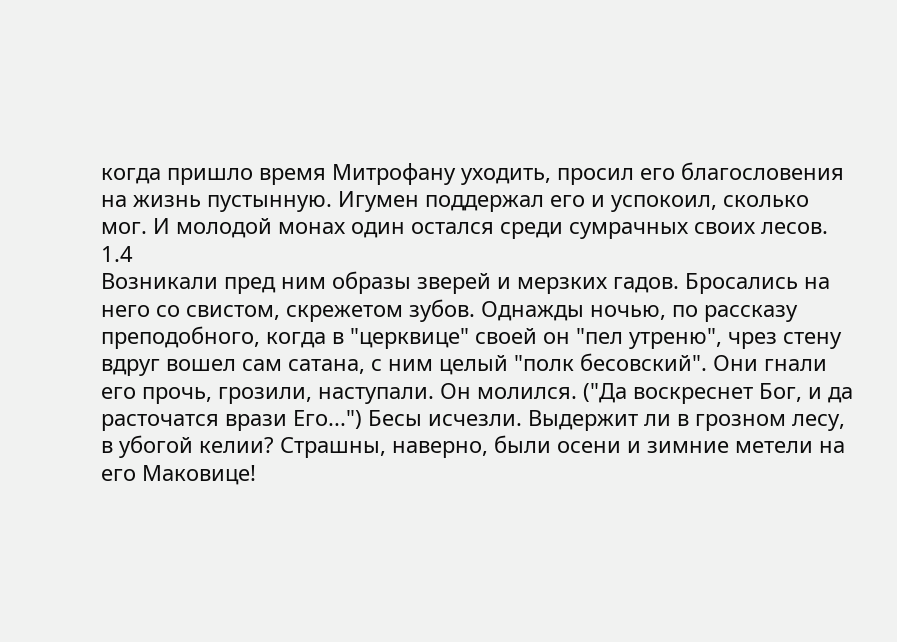когда пришло время Митрофану уходить, просил его благословения на жизнь пустынную. Игумен поддержал его и успокоил, сколько мог. И молодой монах один остался среди сумрачных своих лесов.
1.4
Возникали пред ним образы зверей и мерзких гадов. Бросались на него со свистом, скрежетом зубов. Однажды ночью, по рассказу преподобного, когда в "церквице" своей он "пел утреню", чрез стену вдруг вошел сам сатана, с ним целый "полк бесовский". Они гнали его прочь, грозили, наступали. Он молился. ("Да воскреснет Бог, и да расточатся врази Его...") Бесы исчезли. Выдержит ли в грозном лесу, в убогой келии? Страшны, наверно, были осени и зимние метели на его Маковице!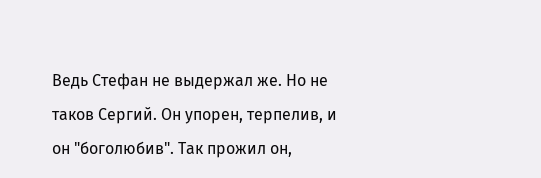Ведь Стефан не выдержал же. Но не таков Сергий. Он упорен, терпелив, и он "боголюбив". Так прожил он,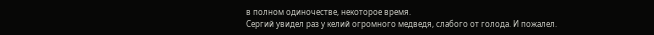в полном одиночестве, некоторое время.
Сергий увидел раз у келий огромного медведя, слабого от голода. И пожалел.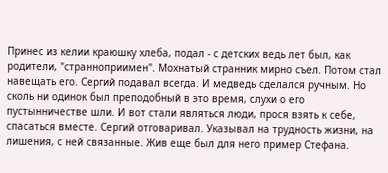Принес из келии краюшку хлеба, подал - с детских ведь лет был, как родители, "странноприимен". Мохнатый странник мирно съел. Потом стал навещать его. Сергий подавал всегда. И медведь сделался ручным. Но сколь ни одинок был преподобный в это время, слухи о его пустынничестве шли. И вот стали являться люди, прося взять к себе, спасаться вместе. Сергий отговаривал. Указывал на трудность жизни, на лишения, с ней связанные. Жив еще был для него пример Стефана.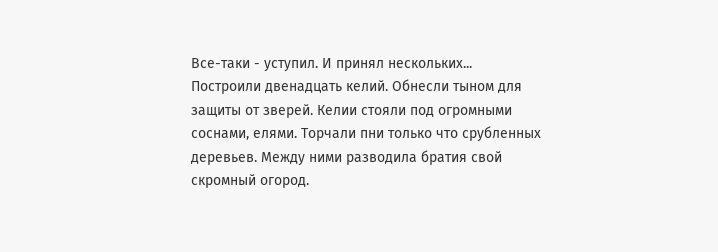Все-таки - уступил. И принял нескольких...
Построили двенадцать келий. Обнесли тыном для защиты от зверей. Келии стояли под огромными соснами, елями. Торчали пни только что срубленных деревьев. Между ними разводила братия свой скромный огород.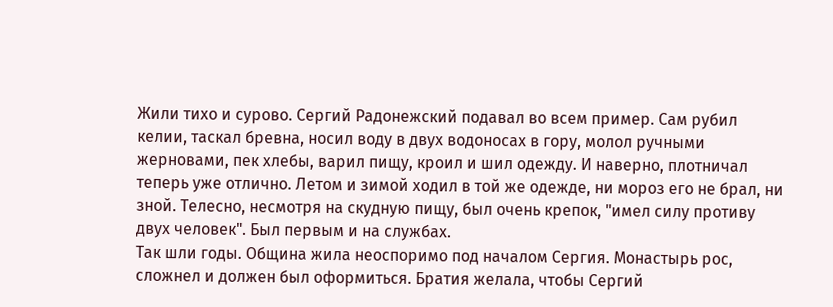Жили тихо и сурово. Сергий Радонежский подавал во всем пример. Сам рубил келии, таскал бревна, носил воду в двух водоносах в гору, молол ручными жерновами, пек хлебы, варил пищу, кроил и шил одежду. И наверно, плотничал теперь уже отлично. Летом и зимой ходил в той же одежде, ни мороз его не брал, ни зной. Телесно, несмотря на скудную пищу, был очень крепок, "имел силу противу двух человек". Был первым и на службах.
Так шли годы. Община жила неоспоримо под началом Сергия. Монастырь рос, сложнел и должен был оформиться. Братия желала, чтобы Сергий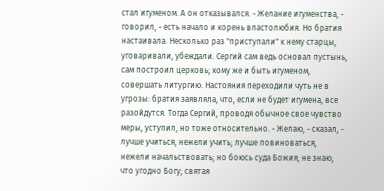стал игуменом. А он отказывался. - Желание игуменства, - говорил, - есть начало и корень властолюбия. Но братия настаивала. Несколько раз "приступали" к нему старцы, уговаривали, убеждали. Сергий сам ведь основал пустынь, сам построил церковь; кому же и быть игуменом, совершать литургию. Настояния переходили чуть не в угрозы: братия заявляла, что, если не будет игумена, все разойдутся. Тогда Сергий, проводя обычное свое чувство меры, уступил, но тоже относительно. - Желаю, - сказал, - лучше учиться, нежели учить; лучше повиноваться, нежели начальствовать; но боюсь суда Божия; не знаю, что угодно Богу; святая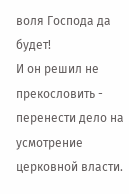воля Господа да будет!
И он решил не прекословить - перенести дело на усмотрение церковной власти.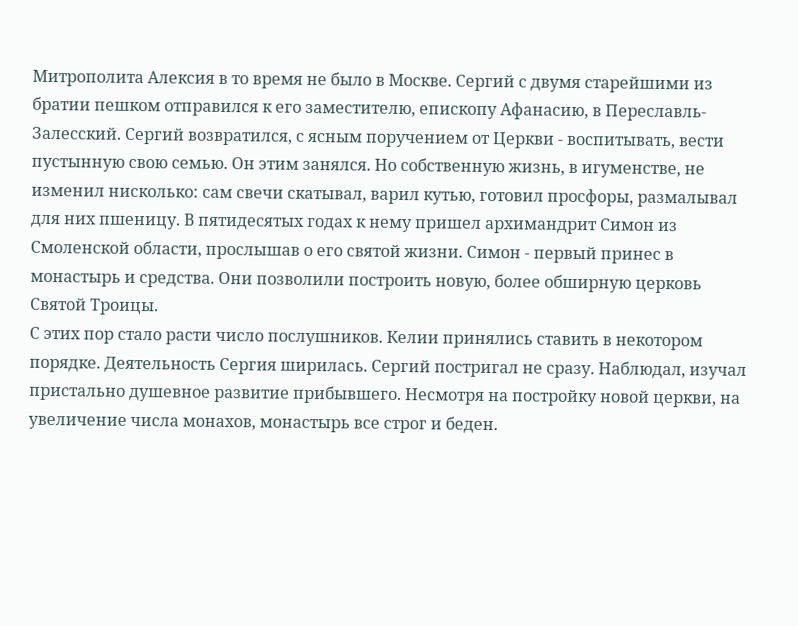Митрополита Алексия в то время не было в Москве. Сергий с двумя старейшими из братии пешком отправился к его заместителю, епископу Афанасию, в Переславль-Залесский. Сергий возвратился, с ясным поручением от Церкви - воспитывать, вести пустынную свою семью. Он этим занялся. Но собственную жизнь, в игуменстве, не изменил нисколько: сам свечи скатывал, варил кутью, готовил просфоры, размалывал для них пшеницу. В пятидесятых годах к нему пришел архимандрит Симон из Смоленской области, прослышав о его святой жизни. Симон - первый принес в монастырь и средства. Они позволили построить новую, более обширную церковь Святой Троицы.
С этих пор стало расти число послушников. Келии принялись ставить в некотором порядке. Деятельность Сергия ширилась. Сергий постригал не сразу. Наблюдал, изучал пристально душевное развитие прибывшего. Несмотря на постройку новой церкви, на увеличение числа монахов, монастырь все строг и беден.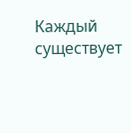Каждый существует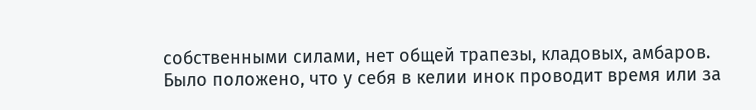собственными силами, нет общей трапезы, кладовых, амбаров.
Было положено, что у себя в келии инок проводит время или за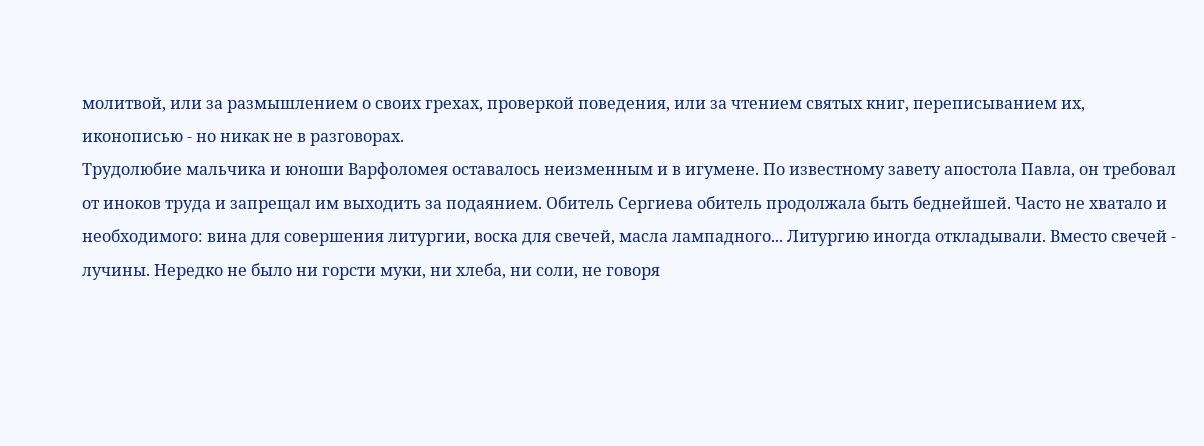молитвой, или за размышлением о своих грехах, проверкой поведения, или за чтением святых книг, переписыванием их, иконописью - но никак не в разговорах.
Трудолюбие мальчика и юноши Варфоломея оставалось неизменным и в игумене. По известному завету апостола Павла, он требовал от иноков труда и запрещал им выходить за подаянием. Обитель Сергиева обитель продолжала быть беднейшей. Часто не хватало и необходимого: вина для совершения литургии, воска для свечей, масла лампадного... Литургию иногда откладывали. Вместо свечей - лучины. Нередко не было ни горсти муки, ни хлеба, ни соли, не говоря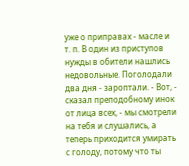уже о приправах - масле и т. п. В один из приступов нужды в обители нашлись недовольные. Поголодали два дня - зароптали. - Вот, - сказал преподобному инок от лица всех, - мы смотрели на тебя и слушались, а теперь приходится умирать с голоду, потому что ты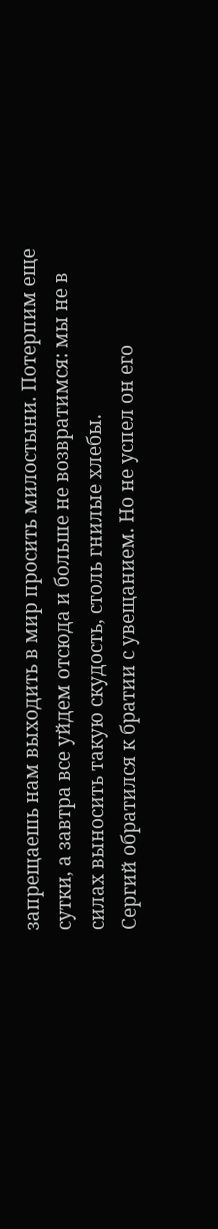запрещаешь нам выходить в мир просить милостыни. Потерпим еще сутки, а завтра все уйдем отсюда и больше не возвратимся: мы не в силах выносить такую скудость, столь гнилые хлебы.
Сергий обратился к братии с увещанием. Но не успел он его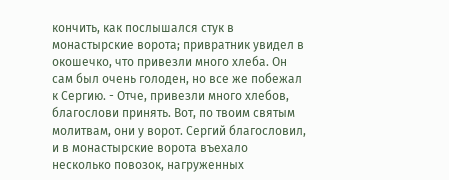кончить, как послышался стук в монастырские ворота; привратник увидел в окошечко, что привезли много хлеба. Он сам был очень голоден, но все же побежал к Сергию. - Отче, привезли много хлебов, благослови принять. Вот, по твоим святым молитвам, они у ворот. Сергий благословил, и в монастырские ворота въехало несколько повозок, нагруженных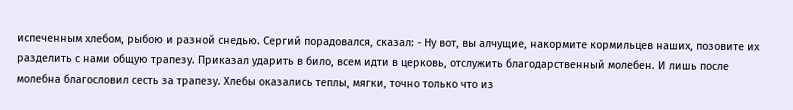испеченным хлебом, рыбою и разной снедью. Сергий порадовался, сказал: - Ну вот, вы алчущие, накормите кормильцев наших, позовите их разделить с нами общую трапезу. Приказал ударить в било, всем идти в церковь, отслужить благодарственный молебен. И лишь после молебна благословил сесть за трапезу. Хлебы оказались теплы, мягки, точно только что из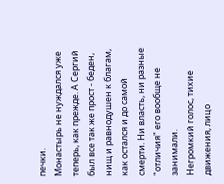печки.
Монастырь не нуждался уже теперь, как прежде. А Сергий был все так же прост - беден, нищ и равнодушен к благам, как остался и до самой смерти. Ни власть, ни разные "отличия" его вообще не занимали.
Негромкий голос, тихие движения, лицо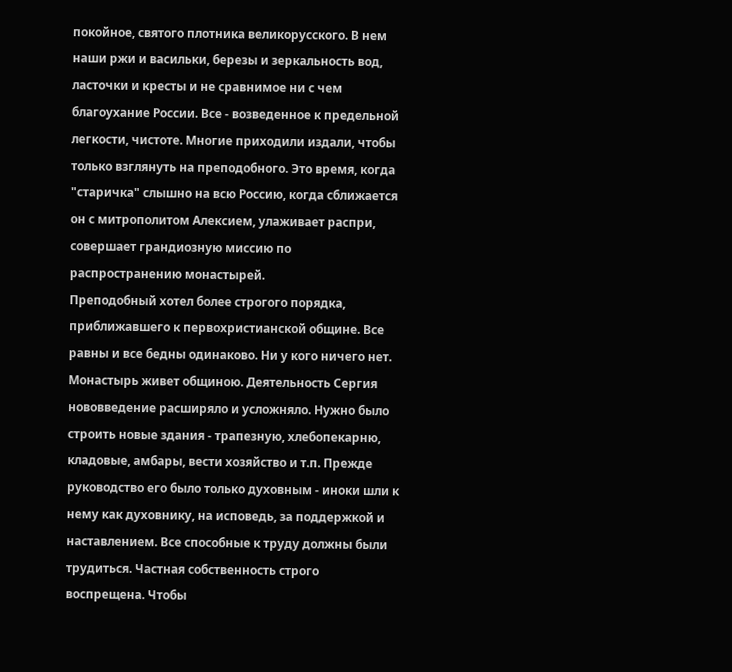покойное, святого плотника великорусского. В нем наши ржи и васильки, березы и зеркальность вод, ласточки и кресты и не сравнимое ни с чем благоухание России. Все - возведенное к предельной легкости, чистоте. Многие приходили издали, чтобы только взглянуть на преподобного. Это время, когда "старичка" слышно на всю Россию, когда сближается он с митрополитом Алексием, улаживает распри, совершает грандиозную миссию по распространению монастырей.
Преподобный хотел более строгого порядка, приближавшего к первохристианской общине. Все равны и все бедны одинаково. Ни у кого ничего нет. Монастырь живет общиною. Деятельность Сергия нововведение расширяло и усложняло. Нужно было строить новые здания - трапезную, хлебопекарню, кладовые, амбары, вести хозяйство и т.п. Прежде руководство его было только духовным - иноки шли к нему как духовнику, на исповедь, за поддержкой и наставлением. Все способные к труду должны были трудиться. Частная собственность строго воспрещена. Чтобы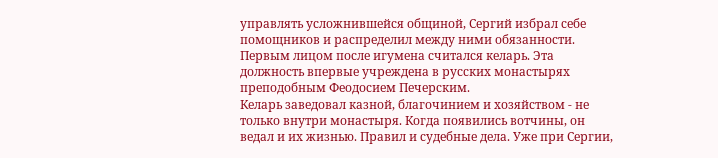управлять усложнившейся общиной, Сергий избрал себе помощников и распределил между ними обязанности. Первым лицом после игумена считался келарь. Эта должность впервые учреждена в русских монастырях преподобным Феодосием Печерским.
Келарь заведовал казной, благочинием и хозяйством - не только внутри монастыря. Когда появились вотчины, он ведал и их жизнью. Правил и судебные дела. Уже при Сергии,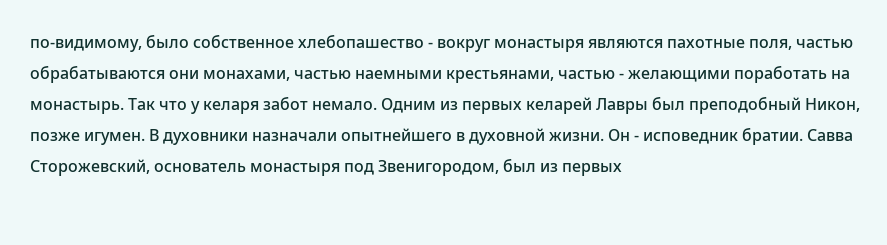по-видимому, было собственное хлебопашество - вокруг монастыря являются пахотные поля, частью обрабатываются они монахами, частью наемными крестьянами, частью - желающими поработать на монастырь. Так что у келаря забот немало. Одним из первых келарей Лавры был преподобный Никон, позже игумен. В духовники назначали опытнейшего в духовной жизни. Он - исповедник братии. Савва Сторожевский, основатель монастыря под Звенигородом, был из первых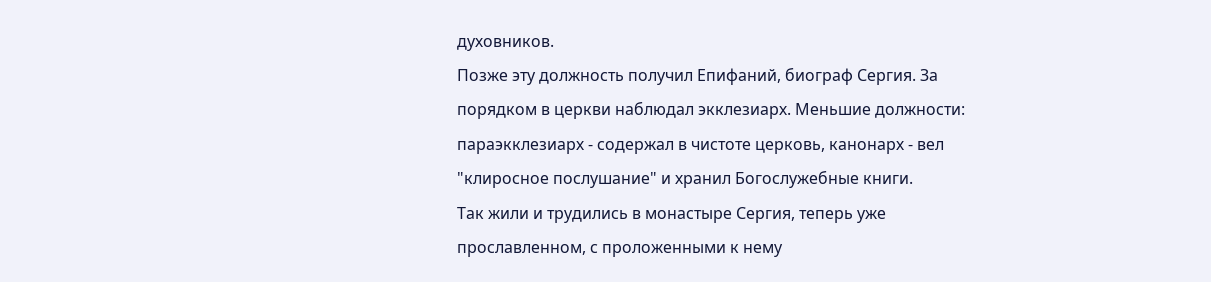духовников.
Позже эту должность получил Епифаний, биограф Сергия. За порядком в церкви наблюдал экклезиарх. Меньшие должности: параэкклезиарх - содержал в чистоте церковь, канонарх - вел "клиросное послушание" и хранил Богослужебные книги.
Так жили и трудились в монастыре Сергия, теперь уже прославленном, с проложенными к нему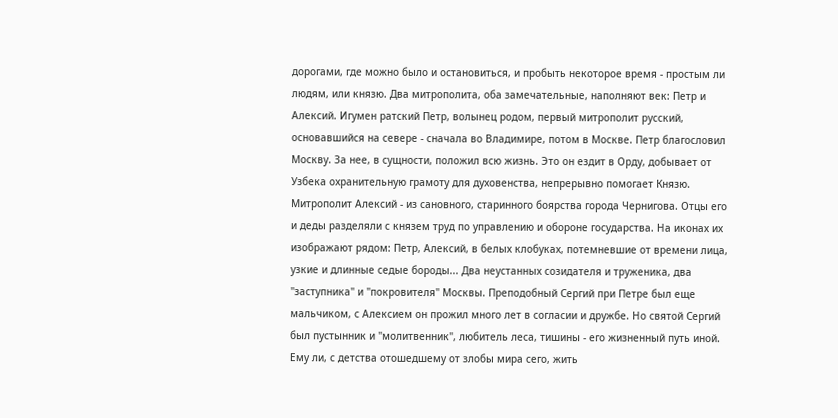дорогами, где можно было и остановиться, и пробыть некоторое время - простым ли людям, или князю. Два митрополита, оба замечательные, наполняют век: Петр и Алексий. Игумен ратский Петр, волынец родом, первый митрополит русский, основавшийся на севере - сначала во Владимире, потом в Москве. Петр благословил Москву. За нее, в сущности, положил всю жизнь. Это он ездит в Орду, добывает от Узбека охранительную грамоту для духовенства, непрерывно помогает Князю.
Митрополит Алексий - из сановного, старинного боярства города Чернигова. Отцы его и деды разделяли с князем труд по управлению и обороне государства. На иконах их изображают рядом: Петр, Алексий, в белых клобуках, потемневшие от времени лица, узкие и длинные седые бороды... Два неустанных созидателя и труженика, два "заступника" и "покровителя" Москвы. Преподобный Сергий при Петре был еще мальчиком, с Алексием он прожил много лет в согласии и дружбе. Но святой Сергий был пустынник и "молитвенник", любитель леса, тишины - его жизненный путь иной. Ему ли, с детства отошедшему от злобы мира сего, жить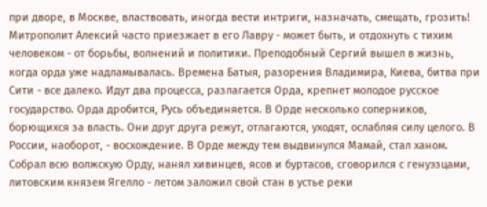при дворе, в Москве, властвовать, иногда вести интриги, назначать, смещать, грозить!
Митрополит Алексий часто приезжает в его Лавру - может быть, и отдохнуть с тихим человеком - от борьбы, волнений и политики. Преподобный Сергий вышел в жизнь, когда орда уже надламывалась. Времена Батыя, разорения Владимира, Киева, битва при Сити - все далеко. Идут два процесса, разлагается Орда, крепнет молодое русское государство. Орда дробится, Русь объединяется. В Орде несколько соперников, борющихся за власть. Они друг друга режут, отлагаются, уходят, ослабляя силу целого. В России, наоборот, - восхождение. В Орде между тем выдвинулся Мамай, стал ханом. Собрал всю волжскую Орду, нанял хивинцев, ясов и буртасов, сговорился с генуэзцами, литовским князем Ягелло - летом заложил свой стан в устье реки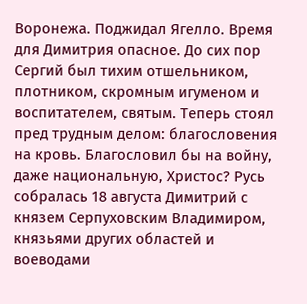Воронежа. Поджидал Ягелло. Время для Димитрия опасное. До сих пор Сергий был тихим отшельником, плотником, скромным игуменом и воспитателем, святым. Теперь стоял пред трудным делом: благословения на кровь. Благословил бы на войну, даже национальную, Христос? Русь собралась 18 августа Димитрий с князем Серпуховским Владимиром, князьями других областей и воеводами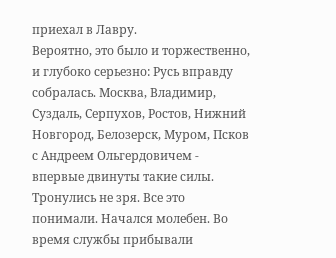приехал в Лавру.
Вероятно, это было и торжественно, и глубоко серьезно: Русь вправду собралась. Москва, Владимир, Суздаль, Серпухов, Ростов, Нижний Новгород, Белозерск, Муром, Псков с Андреем Ольгердовичем - впервые двинуты такие силы. Тронулись не зря. Все это понимали. Начался молебен. Во время службы прибывали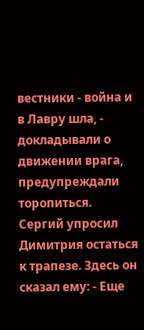вестники - война и в Лавру шла, - докладывали о движении врага, предупреждали торопиться. Сергий упросил Димитрия остаться к трапезе. Здесь он сказал ему: - Еще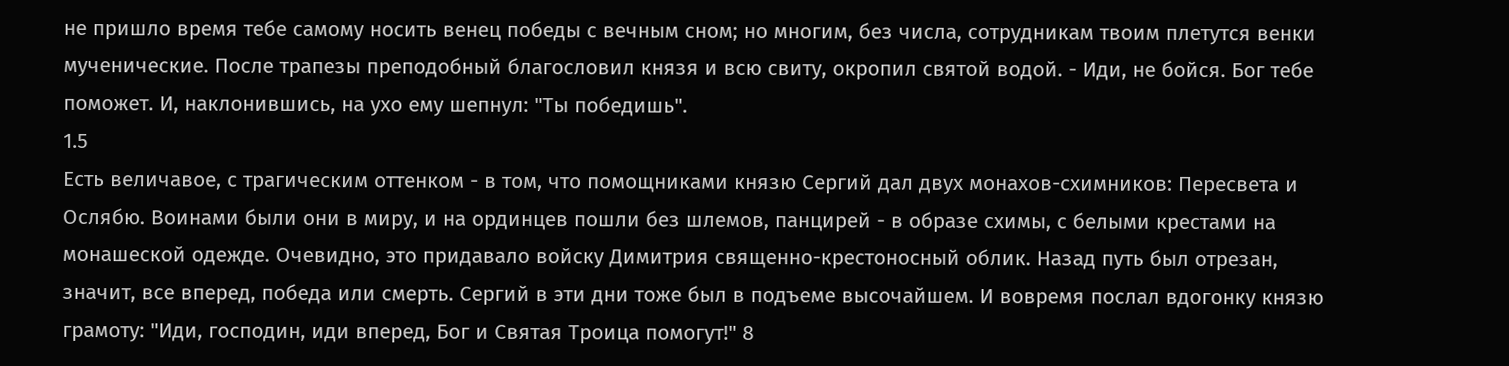не пришло время тебе самому носить венец победы с вечным сном; но многим, без числа, сотрудникам твоим плетутся венки мученические. После трапезы преподобный благословил князя и всю свиту, окропил святой водой. - Иди, не бойся. Бог тебе поможет. И, наклонившись, на ухо ему шепнул: "Ты победишь".
1.5
Есть величавое, с трагическим оттенком - в том, что помощниками князю Сергий дал двух монахов-схимников: Пересвета и Ослябю. Воинами были они в миру, и на ординцев пошли без шлемов, панцирей - в образе схимы, с белыми крестами на монашеской одежде. Очевидно, это придавало войску Димитрия священно-крестоносный облик. Назад путь был отрезан, значит, все вперед, победа или смерть. Сергий в эти дни тоже был в подъеме высочайшем. И вовремя послал вдогонку князю грамоту: "Иди, господин, иди вперед, Бог и Святая Троица помогут!" 8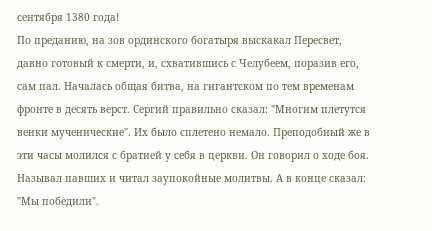сентября 1380 года!
По преданию, на зов ординского богатыря выскакал Пересвет, давно готовый к смерти, и, схватившись с Челубеем, поразив его, сам пал. Началась общая битва, на гигантском по тем временам фронте в десять верст. Сергий правильно сказал: "Многим плетутся венки мученические". Их было сплетено немало. Преподобный же в эти часы молился с братией у себя в церкви. Он говорил о ходе боя. Называл павших и читал заупокойные молитвы. А в конце сказал: "Мы победили".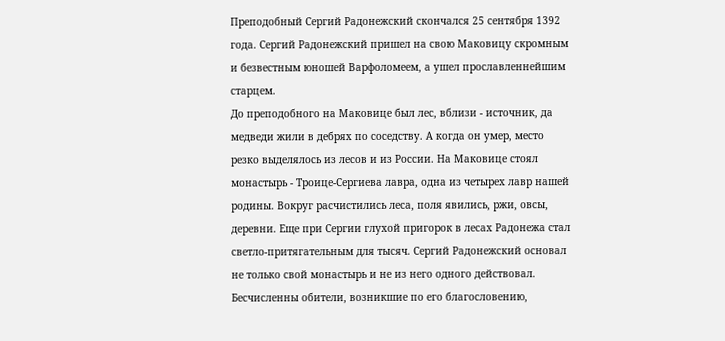Преподобный Сергий Радонежский скончался 25 сентября 1392 года. Сергий Радонежский пришел на свою Маковицу скромным и безвестным юношей Варфоломеем, а ушел прославленнейшим старцем.
До преподобного на Маковице был лес, вблизи - источник, да медведи жили в дебрях по соседству. А когда он умер, место резко выделялось из лесов и из России. На Маковице стоял монастырь - Троице-Сергиева лавра, одна из четырех лавр нашей родины. Вокруг расчистились леса, поля явились, ржи, овсы, деревни. Еще при Сергии глухой пригорок в лесах Радонежа стал светло-притягательным для тысяч. Сергий Радонежский основал не только свой монастырь и не из него одного действовал.
Бесчисленны обители, возникшие по его благословению,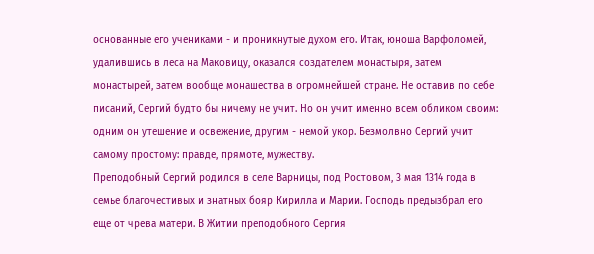основанные его учениками - и проникнутые духом его. Итак, юноша Варфоломей, удалившись в леса на Маковицу, оказался создателем монастыря, затем монастырей, затем вообще монашества в огромнейшей стране. Не оставив по себе писаний, Сергий будто бы ничему не учит. Но он учит именно всем обликом своим: одним он утешение и освежение, другим - немой укор. Безмолвно Сергий учит самому простому: правде, прямоте, мужеству.
Преподобный Сергий родился в селе Варницы, под Ростовом, 3 мая 1314 года в семье благочестивых и знатных бояр Кирилла и Марии. Господь предызбрал его еще от чрева матери. В Житии преподобного Сергия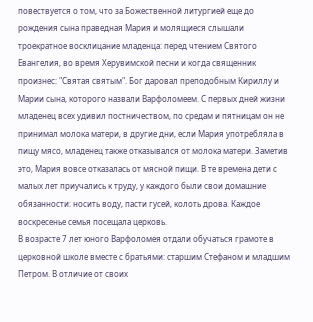повествуется о том, что за Божественной литургией еще до рождения сына праведная Мария и молящиеся слышали троекратное восклицание младенца: перед чтением Святого Евангелия, во время Херувимской песни и когда священник произнес: "Святая святым". Бог даровал преподобным Кириллу и Марии сына, которого назвали Варфоломеем. С первых дней жизни младенец всех удивил постничеством, по средам и пятницам он не принимал молока матери, в другие дни, если Мария употребляла в пищу мясо, младенец также отказывался от молока матери. Заметив это, Мария вовсе отказалась от мясной пищи. В те времена дети с малых лет приучались к труду, у каждого были свои домашние обязанности: носить воду, пасти гусей, колоть дрова. Каждое воскресенье семья посещала церковь.
В возрасте 7 лет юного Варфоломея отдали обучаться грамоте в церковной школе вместе с братьями: старшим Стефаном и младшим Петром. В отличие от своих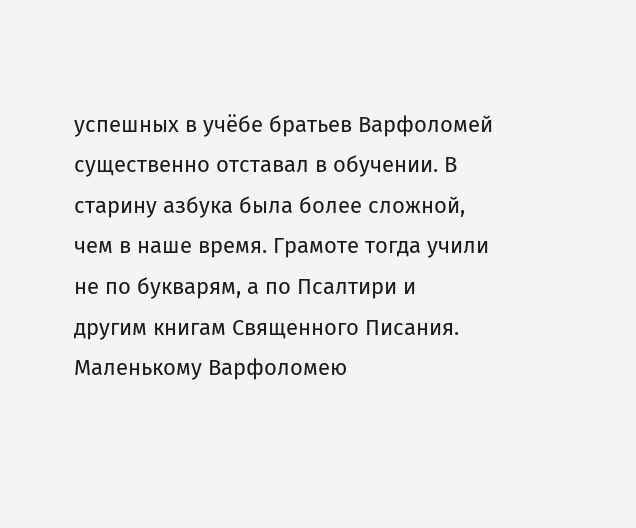успешных в учёбе братьев Варфоломей существенно отставал в обучении. В старину азбука была более сложной, чем в наше время. Грамоте тогда учили не по букварям, а по Псалтири и другим книгам Священного Писания. Маленькому Варфоломею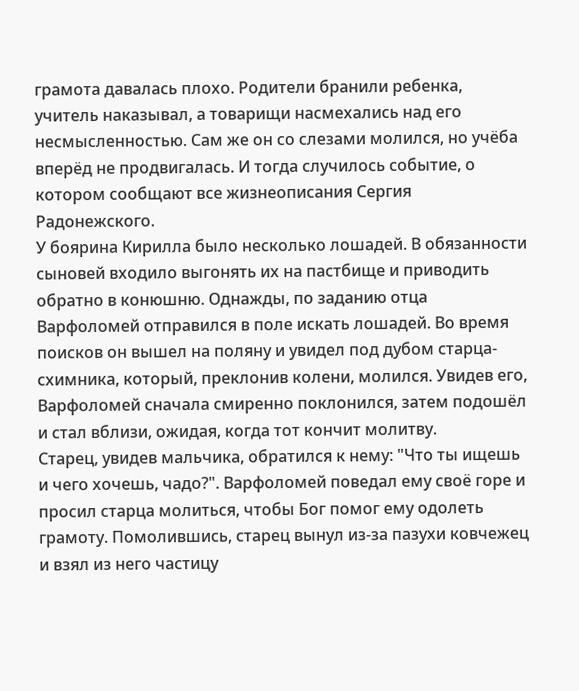грамота давалась плохо. Родители бранили ребенка, учитель наказывал, а товарищи насмехались над его несмысленностью. Сам же он со слезами молился, но учёба вперёд не продвигалась. И тогда случилось событие, о котором сообщают все жизнеописания Сергия Радонежского.
У боярина Кирилла было несколько лошадей. В обязанности сыновей входило выгонять их на пастбище и приводить обратно в конюшню. Однажды, по заданию отца Варфоломей отправился в поле искать лошадей. Во время поисков он вышел на поляну и увидел под дубом старца-схимника, который, преклонив колени, молился. Увидев его, Варфоломей сначала смиренно поклонился, затем подошёл и стал вблизи, ожидая, когда тот кончит молитву.
Старец, увидев мальчика, обратился к нему: "Что ты ищешь и чего хочешь, чадо?". Варфоломей поведал ему своё горе и просил старца молиться, чтобы Бог помог ему одолеть грамоту. Помолившись, старец вынул из-за пазухи ковчежец и взял из него частицу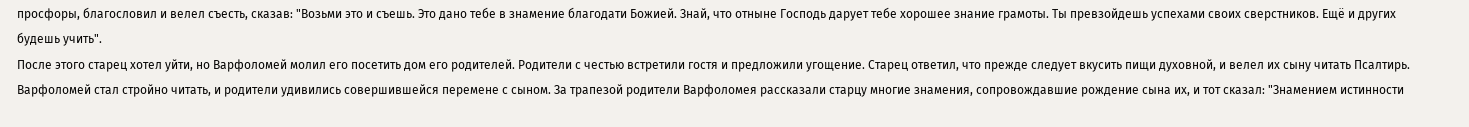просфоры, благословил и велел съесть, сказав: "Возьми это и съешь. Это дано тебе в знамение благодати Божией. Знай, что отныне Господь дарует тебе хорошее знание грамоты. Ты превзойдешь успехами своих сверстников. Ещё и других будешь учить".
После этого старец хотел уйти, но Варфоломей молил его посетить дом его родителей. Родители с честью встретили гостя и предложили угощение. Старец ответил, что прежде следует вкусить пищи духовной, и велел их сыну читать Псалтирь. Варфоломей стал стройно читать, и родители удивились совершившейся перемене с сыном. За трапезой родители Варфоломея рассказали старцу многие знамения, сопровождавшие рождение сына их, и тот сказал: "Знамением истинности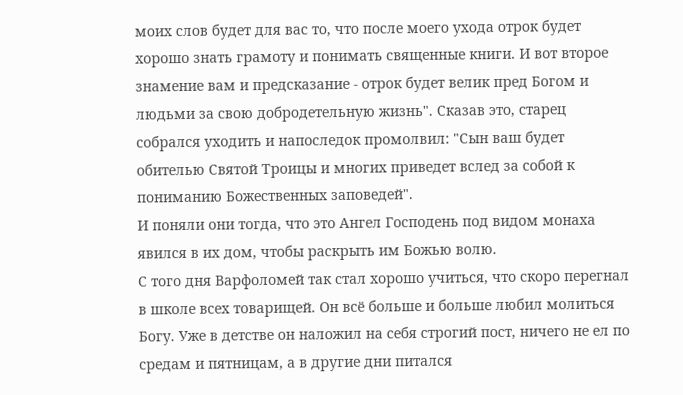моих слов будет для вас то, что после моего ухода отрок будет хорошо знать грамоту и понимать священные книги. И вот второе знамение вам и предсказание - отрок будет велик пред Богом и людьми за свою добродетельную жизнь". Сказав это, старец собрался уходить и напоследок промолвил: "Сын ваш будет обителью Святой Троицы и многих приведет вслед за собой к пониманию Божественных заповедей".
И поняли они тогда, что это Ангел Господень под видом монаха явился в их дом, чтобы раскрыть им Божью волю.
С того дня Варфоломей так стал хорошо учиться, что скоро перегнал в школе всех товарищей. Он всё больше и больше любил молиться Богу. Уже в детстве он наложил на себя строгий пост, ничего не ел по средам и пятницам, а в другие дни питался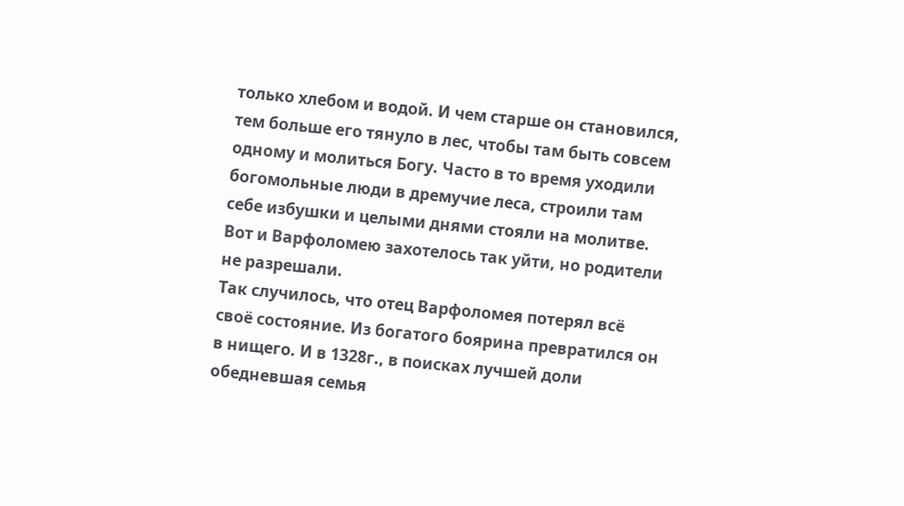только хлебом и водой. И чем старше он становился, тем больше его тянуло в лес, чтобы там быть совсем одному и молиться Богу. Часто в то время уходили богомольные люди в дремучие леса, строили там себе избушки и целыми днями стояли на молитве. Вот и Варфоломею захотелось так уйти, но родители не разрешали.
Так случилось, что отец Варфоломея потерял всё своё состояние. Из богатого боярина превратился он в нищего. И в 1328г., в поисках лучшей доли обедневшая семья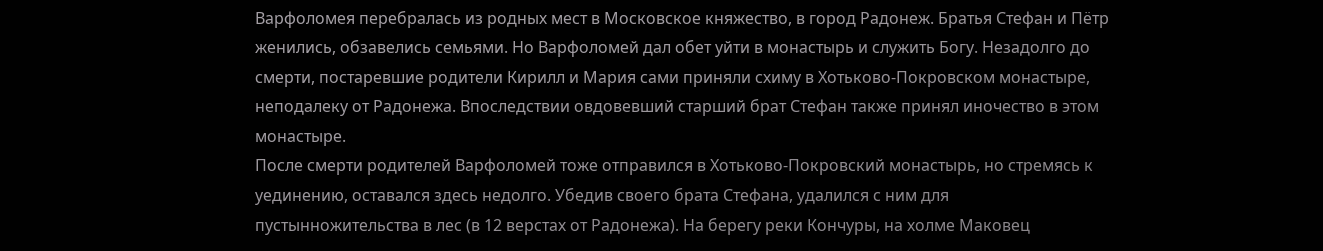Варфоломея перебралась из родных мест в Московское княжество, в город Радонеж. Братья Стефан и Пётр женились, обзавелись семьями. Но Варфоломей дал обет уйти в монастырь и служить Богу. Незадолго до смерти, постаревшие родители Кирилл и Мария сами приняли схиму в Хотьково-Покровском монастыре, неподалеку от Радонежа. Впоследствии овдовевший старший брат Стефан также принял иночество в этом монастыре.
После смерти родителей Варфоломей тоже отправился в Хотьково-Покровский монастырь, но стремясь к уединению, оставался здесь недолго. Убедив своего брата Стефана, удалился с ним для пустынножительства в лес (в 12 верстах от Радонежа). На берегу реки Кончуры, на холме Маковец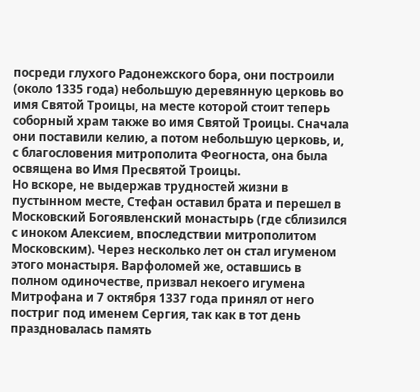посреди глухого Радонежского бора, они построили (около 1335 года) небольшую деревянную церковь во имя Святой Троицы, на месте которой стоит теперь соборный храм также во имя Святой Троицы. Сначала они поставили келию, а потом небольшую церковь, и, с благословения митрополита Феогноста, она была освящена во Имя Пресвятой Троицы.
Но вскоре, не выдержав трудностей жизни в пустынном месте, Стефан оставил брата и перешел в Московский Богоявленский монастырь (где сблизился с иноком Алексием, впоследствии митрополитом Московским). Через несколько лет он стал игуменом этого монастыря. Варфоломей же, оставшись в полном одиночестве, призвал некоего игумена Митрофана и 7 октября 1337 года принял от него постриг под именем Сергия, так как в тот день праздновалась память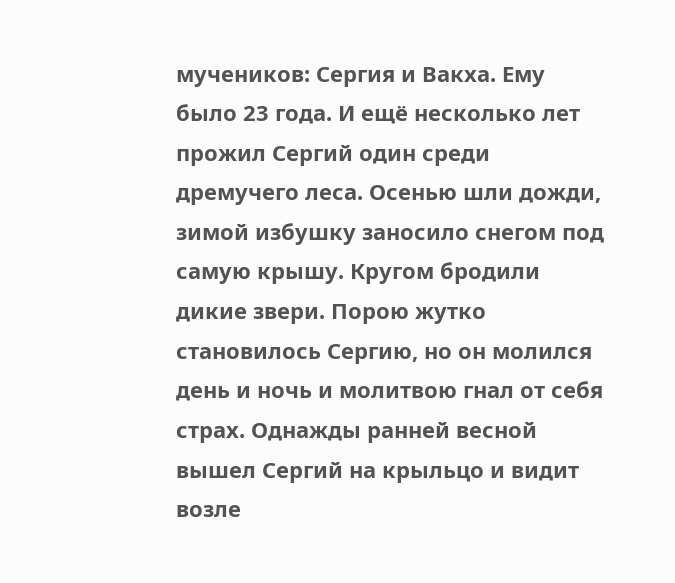мучеников: Сергия и Вакха. Ему было 23 года. И ещё несколько лет прожил Сергий один среди дремучего леса. Осенью шли дожди, зимой избушку заносило снегом под самую крышу. Кругом бродили дикие звери. Порою жутко становилось Сергию, но он молился день и ночь и молитвою гнал от себя страх. Однажды ранней весной вышел Сергий на крыльцо и видит возле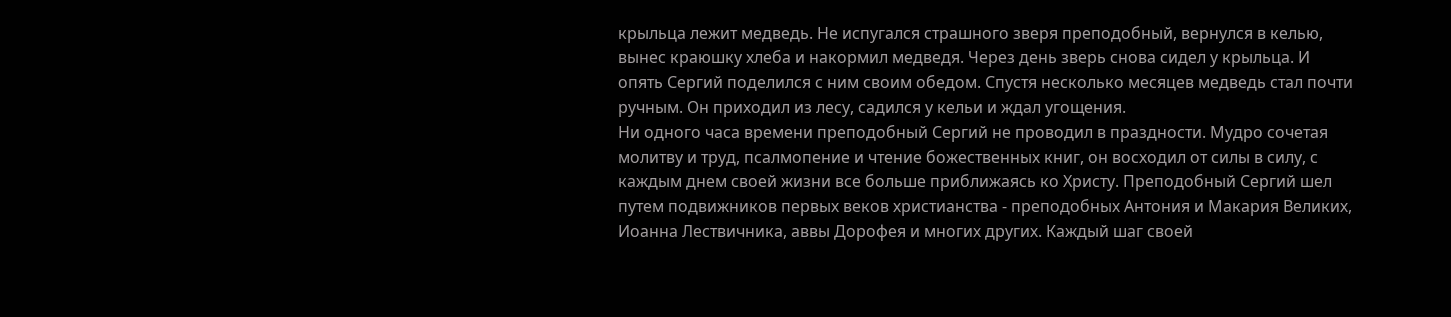крыльца лежит медведь. Не испугался страшного зверя преподобный, вернулся в келью, вынес краюшку хлеба и накормил медведя. Через день зверь снова сидел у крыльца. И опять Сергий поделился с ним своим обедом. Спустя несколько месяцев медведь стал почти ручным. Он приходил из лесу, садился у кельи и ждал угощения.
Ни одного часа времени преподобный Сергий не проводил в праздности. Мудро сочетая молитву и труд, псалмопение и чтение божественных книг, он восходил от силы в силу, с каждым днем своей жизни все больше приближаясь ко Христу. Преподобный Сергий шел путем подвижников первых веков христианства - преподобных Антония и Макария Великих, Иоанна Лествичника, аввы Дорофея и многих других. Каждый шаг своей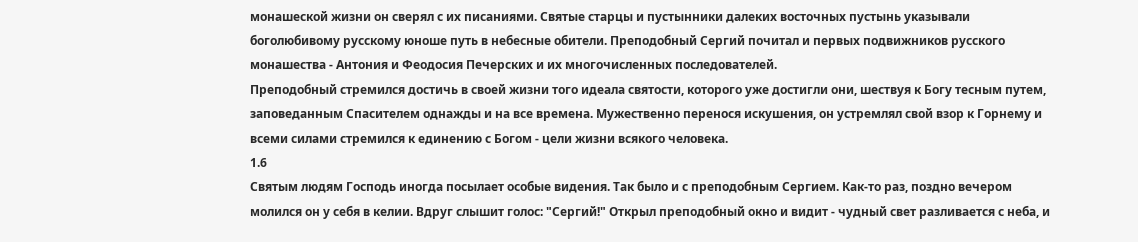монашеской жизни он сверял с их писаниями. Святые старцы и пустынники далеких восточных пустынь указывали боголюбивому русскому юноше путь в небесные обители. Преподобный Сергий почитал и первых подвижников русского монашества - Антония и Феодосия Печерских и их многочисленных последователей.
Преподобный стремился достичь в своей жизни того идеала святости, которого уже достигли они, шествуя к Богу тесным путем, заповеданным Спасителем однажды и на все времена. Мужественно перенося искушения, он устремлял свой взор к Горнему и всеми силами стремился к единению с Богом - цели жизни всякого человека.
1.6
Святым людям Господь иногда посылает особые видения. Так было и с преподобным Сергием. Как-то раз, поздно вечером молился он у себя в келии. Вдруг слышит голос: "Сергий!" Открыл преподобный окно и видит - чудный свет разливается с неба, и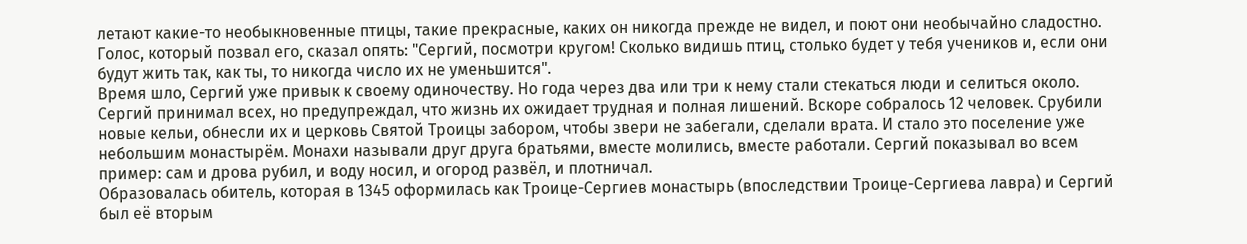летают какие-то необыкновенные птицы, такие прекрасные, каких он никогда прежде не видел, и поют они необычайно сладостно. Голос, который позвал его, сказал опять: "Сергий, посмотри кругом! Сколько видишь птиц, столько будет у тебя учеников и, если они будут жить так, как ты, то никогда число их не уменьшится".
Время шло, Сергий уже привык к своему одиночеству. Но года через два или три к нему стали стекаться люди и селиться около. Сергий принимал всех, но предупреждал, что жизнь их ожидает трудная и полная лишений. Вскоре собралось 12 человек. Срубили новые кельи, обнесли их и церковь Святой Троицы забором, чтобы звери не забегали, сделали врата. И стало это поселение уже небольшим монастырём. Монахи называли друг друга братьями, вместе молились, вместе работали. Сергий показывал во всем пример: сам и дрова рубил, и воду носил, и огород развёл, и плотничал.
Образовалась обитель, которая в 1345 оформилась как Троице-Сергиев монастырь (впоследствии Троице-Сергиева лавра) и Сергий был её вторым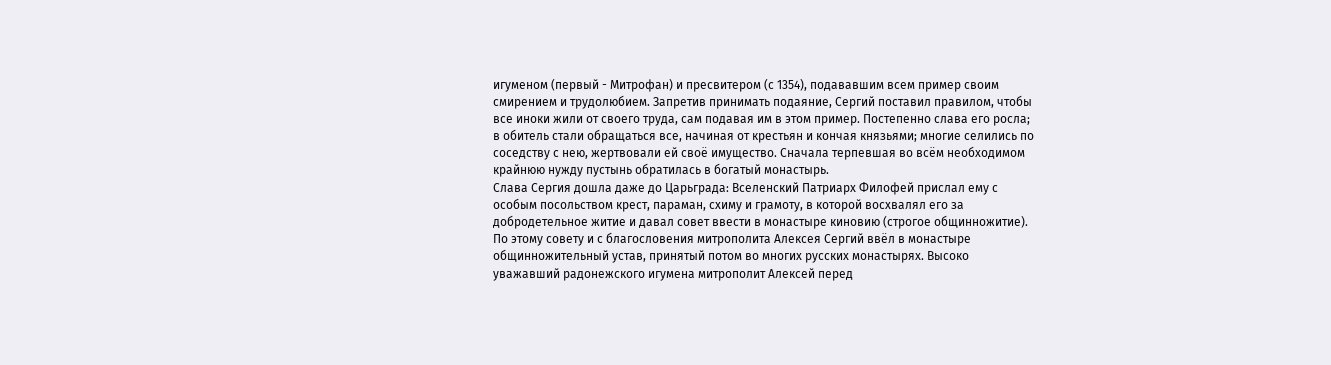игуменом (первый - Митрофан) и пресвитером (с 1354), подававшим всем пример своим смирением и трудолюбием. Запретив принимать подаяние, Сергий поставил правилом, чтобы все иноки жили от своего труда, сам подавая им в этом пример. Постепенно слава его росла; в обитель стали обращаться все, начиная от крестьян и кончая князьями; многие селились по соседству с нею, жертвовали ей своё имущество. Сначала терпевшая во всём необходимом крайнюю нужду пустынь обратилась в богатый монастырь.
Слава Сергия дошла даже до Царьграда: Вселенский Патриарх Филофей прислал ему с особым посольством крест, параман, схиму и грамоту, в которой восхвалял его за добродетельное житие и давал совет ввести в монастыре киновию (строгое общинножитие). По этому совету и с благословения митрополита Алексея Сергий ввёл в монастыре общинножительный устав, принятый потом во многих русских монастырях. Высоко уважавший радонежского игумена митрополит Алексей перед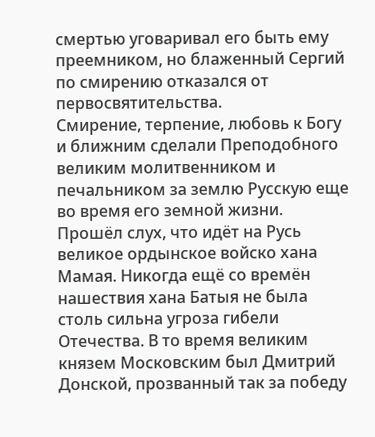смертью уговаривал его быть ему преемником, но блаженный Сергий по смирению отказался от первосвятительства.
Смирение, терпение, любовь к Богу и ближним сделали Преподобного великим молитвенником и печальником за землю Русскую еще во время его земной жизни. Прошёл слух, что идёт на Русь великое ордынское войско хана Мамая. Никогда ещё со времён нашествия хана Батыя не была столь сильна угроза гибели Отечества. В то время великим князем Московским был Дмитрий Донской, прозванный так за победу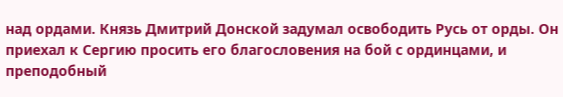над ордами. Князь Дмитрий Донской задумал освободить Русь от орды. Он приехал к Сергию просить его благословения на бой с ординцами, и преподобный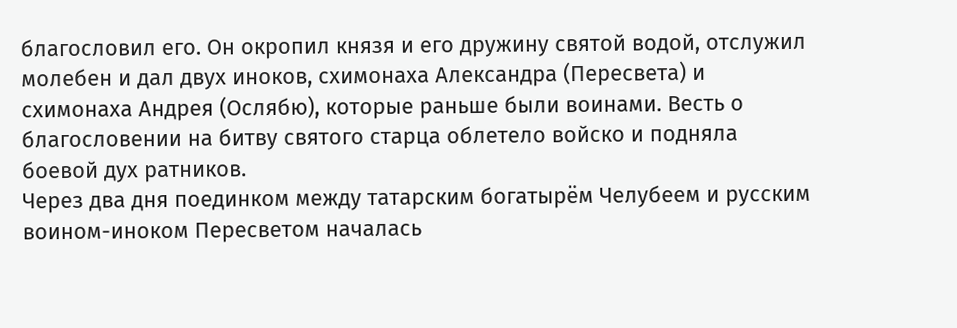благословил его. Он окропил князя и его дружину святой водой, отслужил молебен и дал двух иноков, схимонаха Александра (Пересвета) и схимонаха Андрея (Ослябю), которые раньше были воинами. Весть о благословении на битву святого старца облетело войско и подняла боевой дух ратников.
Через два дня поединком между татарским богатырём Челубеем и русским воином-иноком Пересветом началась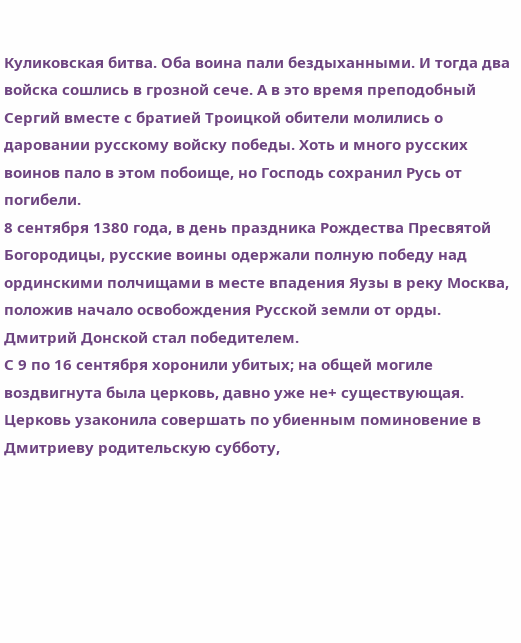Куликовская битва. Оба воина пали бездыханными. И тогда два войска сошлись в грозной сече. А в это время преподобный Сергий вместе с братией Троицкой обители молились о даровании русскому войску победы. Хоть и много русских воинов пало в этом побоище, но Господь сохранил Русь от погибели.
8 сентября 1380 года, в день праздника Рождества Пресвятой Богородицы, русские воины одержали полную победу над ординскими полчищами в месте впадения Яузы в реку Москва, положив начало освобождения Русской земли от орды. Дмитрий Донской стал победителем.
С 9 по 16 сентября хоронили убитых; на общей могиле воздвигнута была церковь, давно уже не+ существующая. Церковь узаконила совершать по убиенным поминовение в Дмитриеву родительскую субботу,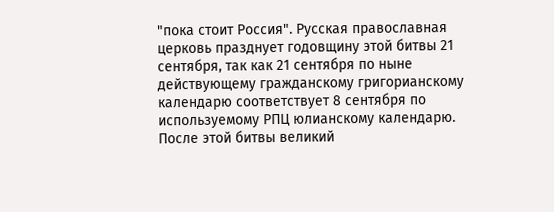"пока стоит Россия". Русская православная церковь празднует годовщину этой битвы 21 сентября, так как 21 сентября по ныне действующему гражданскому григорианскому календарю соответствует 8 сентября по используемому РПЦ юлианскому календарю.
После этой битвы великий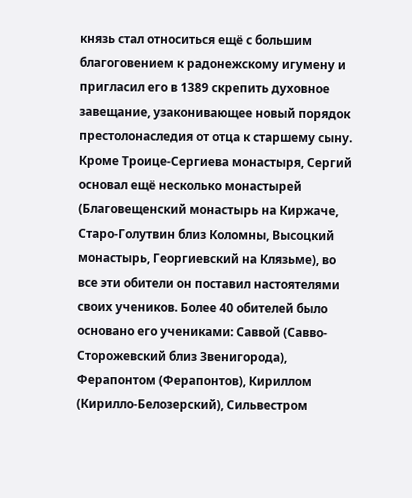князь стал относиться ещё с большим благоговением к радонежскому игумену и пригласил его в 1389 скрепить духовное завещание, узаконивающее новый порядок престолонаследия от отца к старшему сыну.
Кроме Троице-Сергиева монастыря, Сергий основал ещё несколько монастырей (Благовещенский монастырь на Киржаче, Старо-Голутвин близ Коломны, Высоцкий монастырь, Георгиевский на Клязьме), во все эти обители он поставил настоятелями своих учеников. Более 40 обителей было основано его учениками: Саввой (Савво-Сторожевский близ Звенигорода), Ферапонтом (Ферапонтов), Кириллом (Кирилло-Белозерский), Сильвестром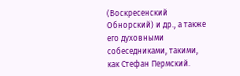(Воскресенский Обнорский) и др., а также его духовными собеседниками, такими, как Стефан Пермский.